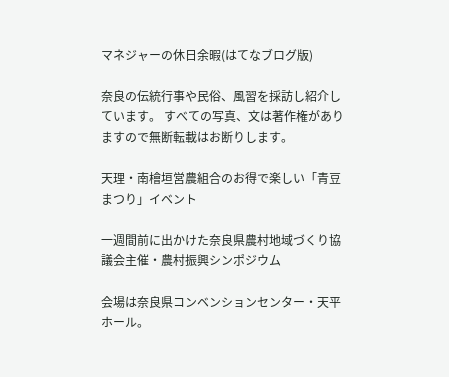マネジャーの休日余暇(はてなブログ版)

奈良の伝統行事や民俗、風習を採訪し紹介しています。 すべての写真、文は著作権がありますので無断転載はお断りします。

天理・南檜垣営農組合のお得で楽しい「青豆まつり」イベント

一週間前に出かけた奈良県農村地域づくり協議会主催・農村振興シンポジウム

会場は奈良県コンベンションセンター・天平ホール。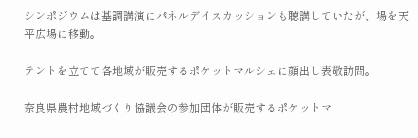シンポジウムは基調講演にパネルデイスカッションも聴講していたが、場を天平広場に移動。

テントを立てて各地域が販売するポケットマルシェに顔出し表敬訪問。

奈良県農村地域づくり協議会の参加団体が販売するポケットマ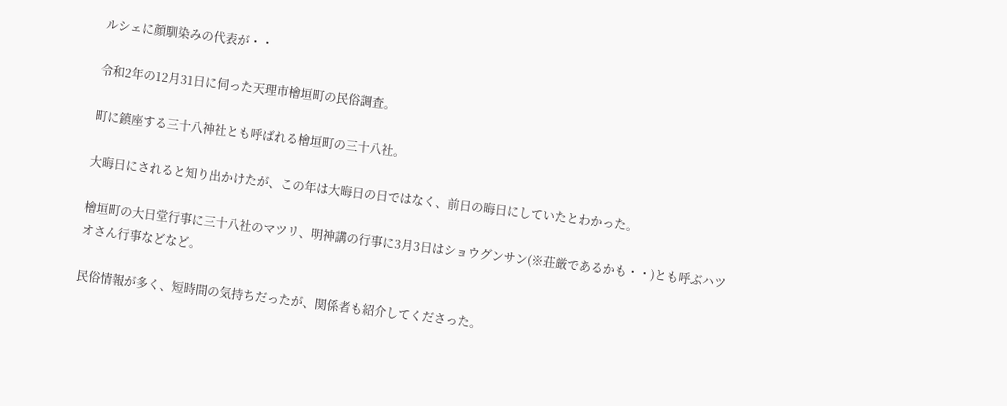ルシェに顔馴染みの代表が・・

令和2年の12月31日に伺った天理市檜垣町の民俗調査。

町に鎮座する三十八神社とも呼ばれる檜垣町の三十八社。

大晦日にされると知り出かけたが、この年は大晦日の日ではなく、前日の晦日にしていたとわかった。

檜垣町の大日堂行事に三十八社のマツリ、明神講の行事に3月3日はショウグンサン(※荘厳であるかも・・)とも呼ぶハツオさん行事などなど。

民俗情報が多く、短時間の気持ちだったが、関係者も紹介してくださった。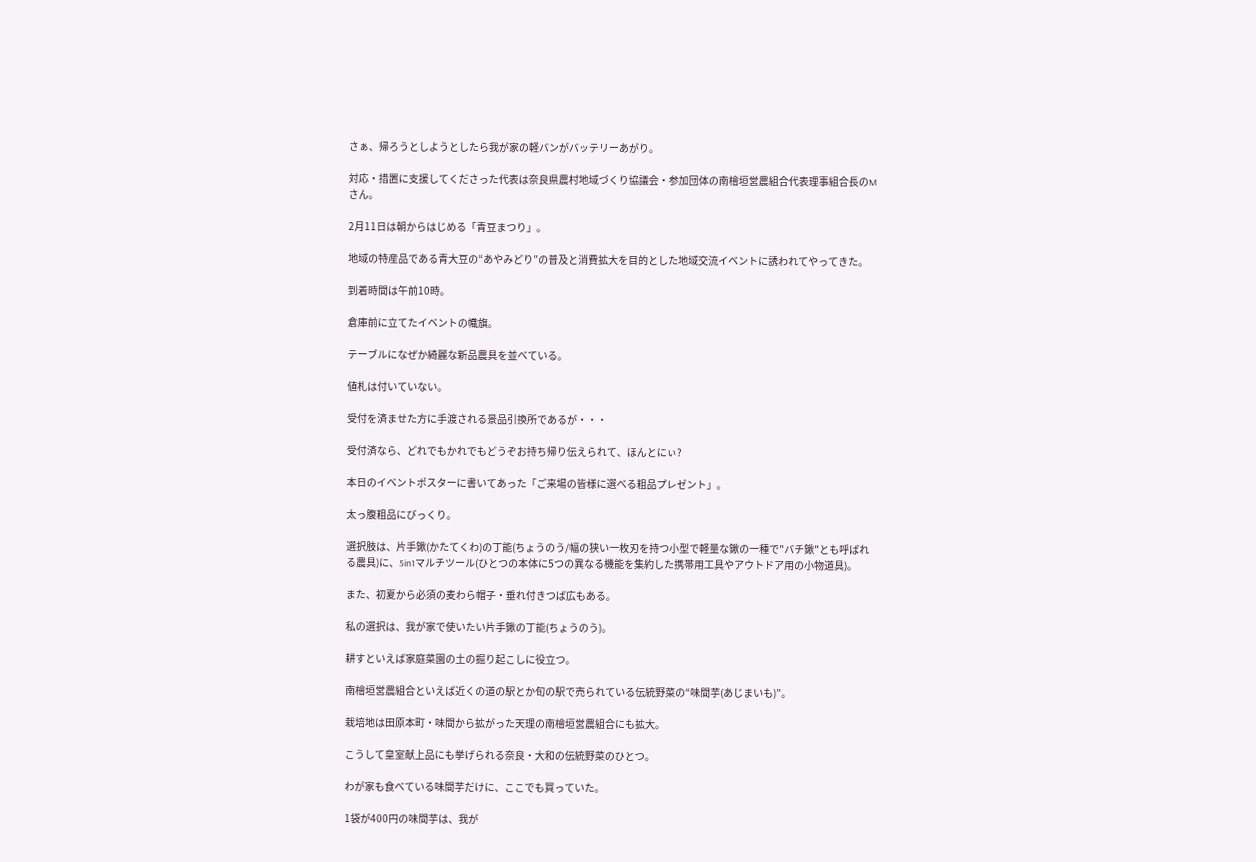さぁ、帰ろうとしようとしたら我が家の軽バンがバッテリーあがり。

対応・措置に支援してくださった代表は奈良県農村地域づくり協議会・参加団体の南檜垣営農組合代表理事組合長のMさん。

2月11日は朝からはじめる「青豆まつり」。

地域の特産品である青大豆の“あやみどり”の普及と消費拡大を目的とした地域交流イベントに誘われてやってきた。

到着時間は午前10時。

倉庫前に立てたイベントの幟旗。

テーブルになぜか綺麗な新品農具を並べている。

値札は付いていない。

受付を済ませた方に手渡される景品引換所であるが・・・

受付済なら、どれでもかれでもどうぞお持ち帰り伝えられて、ほんとにぃ?

本日のイベントポスターに書いてあった「ご来場の皆様に選べる粗品プレゼント」。

太っ腹粗品にびっくり。

選択肢は、片手鍬(かたてくわ)の丁能(ちょうのう/幅の狭い一枚刃を持つ小型で軽量な鍬の一種で"バチ鍬"とも呼ばれる農具)に、5in1マルチツール(ひとつの本体に5つの異なる機能を集約した携帯用工具やアウトドア用の小物道具)。

また、初夏から必須の麦わら帽子・垂れ付きつば広もある。

私の選択は、我が家で使いたい片手鍬の丁能(ちょうのう)。

耕すといえば家庭菜園の土の掘り起こしに役立つ。

南檜垣営農組合といえば近くの道の駅とか旬の駅で売られている伝統野菜の“味間芋(あじまいも)”。

栽培地は田原本町・味間から拡がった天理の南檜垣営農組合にも拡大。

こうして皇室献上品にも挙げられる奈良・大和の伝統野菜のひとつ。

わが家も食べている味間芋だけに、ここでも買っていた。

1袋が400円の味間芋は、我が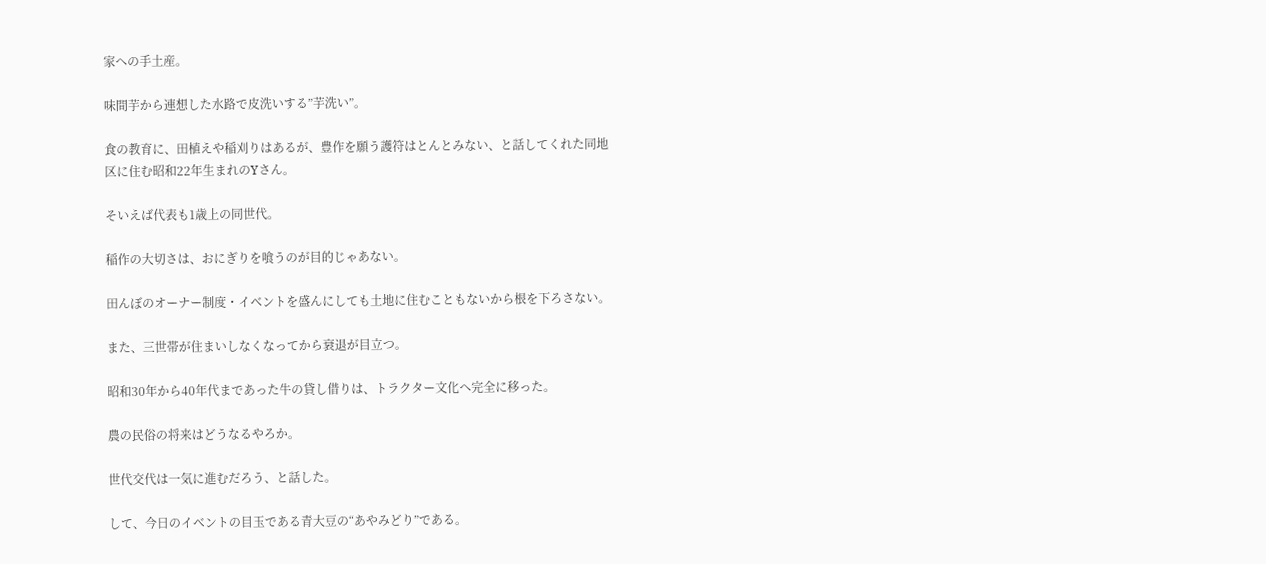家への手土産。

味間芋から連想した水路で皮洗いする”芋洗い”。

食の教育に、田植えや稲刈りはあるが、豊作を願う護符はとんとみない、と話してくれた同地区に住む昭和22年生まれのYさん。

そいえば代表も1歳上の同世代。

稲作の大切さは、おにぎりを喰うのが目的じゃあない。

田んぼのオーナー制度・イベントを盛んにしても土地に住むこともないから根を下ろさない。

また、三世帯が住まいしなくなってから衰退が目立つ。

昭和30年から40年代まであった牛の貸し借りは、トラクター文化へ完全に移った。

農の民俗の将来はどうなるやろか。

世代交代は一気に進むだろう、と話した。

して、今日のイベントの目玉である青大豆の“あやみどり”である。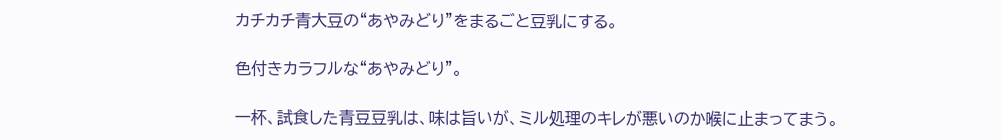カチカチ青大豆の“あやみどり”をまるごと豆乳にする。

色付きカラフルな“あやみどり”。

一杯、試食した青豆豆乳は、味は旨いが、ミル処理のキレが悪いのか喉に止まってまう。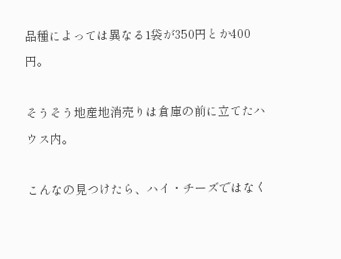品種によっては異なる1袋が350円とか400円。

そうそう地産地消売りは倉庫の前に立てたハウス内。

こんなの見つけたら、ハイ・チーズではなく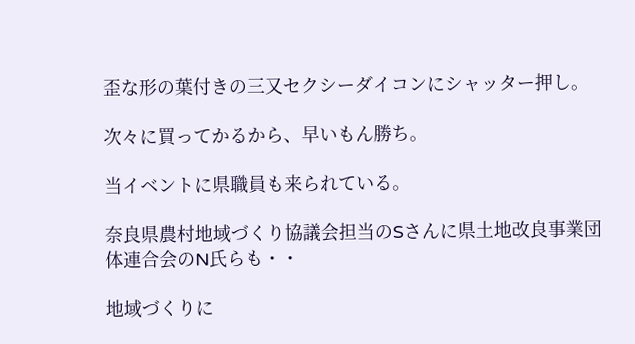歪な形の葉付きの三又セクシーダイコンにシャッター押し。

次々に買ってかるから、早いもん勝ち。

当イベントに県職員も来られている。

奈良県農村地域づくり協議会担当のSさんに県土地改良事業団体連合会のN氏らも・・

地域づくりに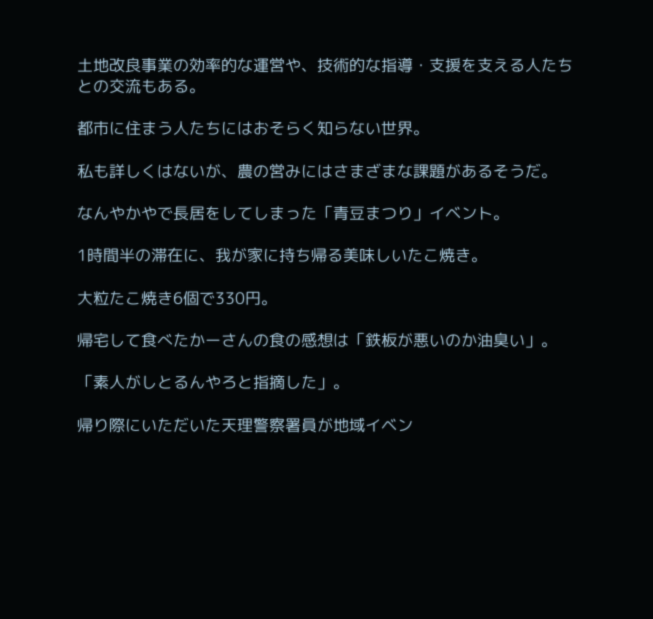土地改良事業の効率的な運営や、技術的な指導・支援を支える人たちとの交流もある。

都市に住まう人たちにはおそらく知らない世界。

私も詳しくはないが、農の営みにはさまざまな課題があるそうだ。

なんやかやで長居をしてしまった「青豆まつり」イベント。

1時間半の滞在に、我が家に持ち帰る美味しいたこ焼き。

大粒たこ焼き6個で330円。

帰宅して食べたかーさんの食の感想は「鉄板が悪いのか油臭い」。

「素人がしとるんやろと指摘した」。

帰り際にいただいた天理警察署員が地域イベン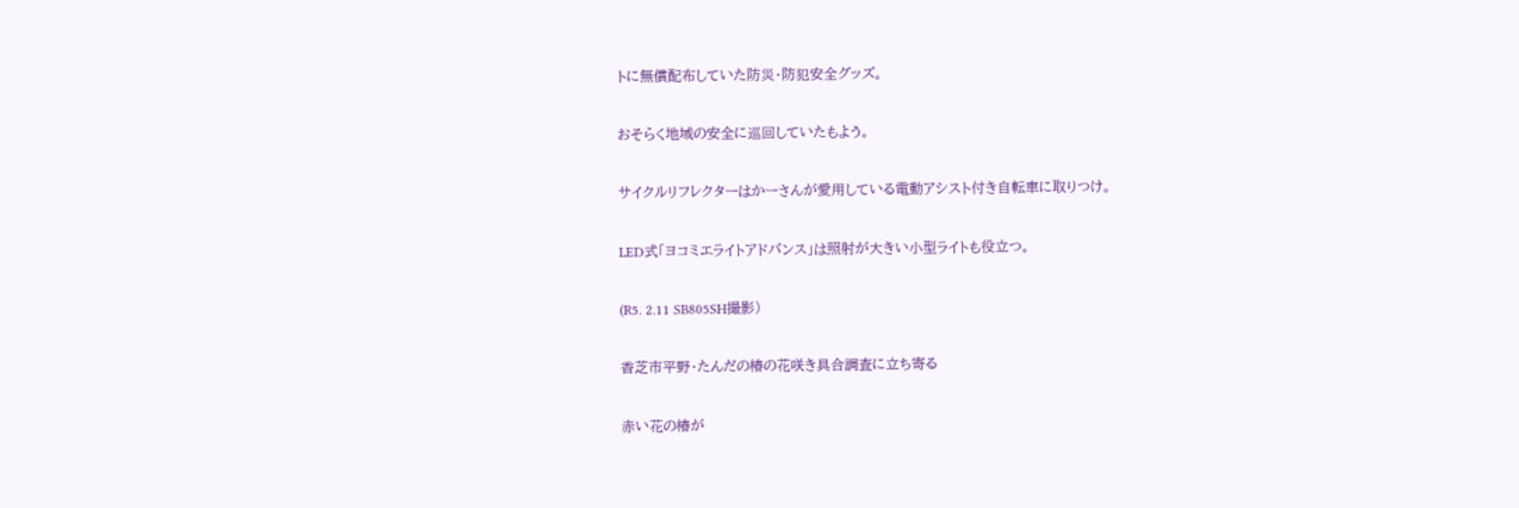トに無償配布していた防災・防犯安全グッズ。

おそらく地域の安全に巡回していたもよう。

サイクルリフレクターはかーさんが愛用している電動アシスト付き自転車に取りつけ。

LED式「ヨコミエライトアドバンス」は照射が大きい小型ライトも役立つ。

(R5. 2.11 SB805SH撮影)

香芝市平野・たんだの椿の花咲き具合調査に立ち寄る

赤い花の椿が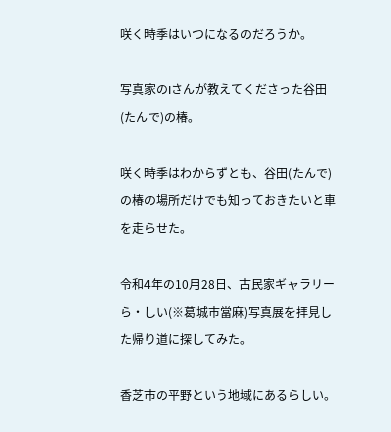咲く時季はいつになるのだろうか。

写真家のIさんが教えてくださった谷田(たんで)の椿。

咲く時季はわからずとも、谷田(たんで)の椿の場所だけでも知っておきたいと車を走らせた。

令和4年の10月28日、古民家ギャラリーら・しい(※葛城市當麻)写真展を拝見した帰り道に探してみた。

香芝市の平野という地域にあるらしい。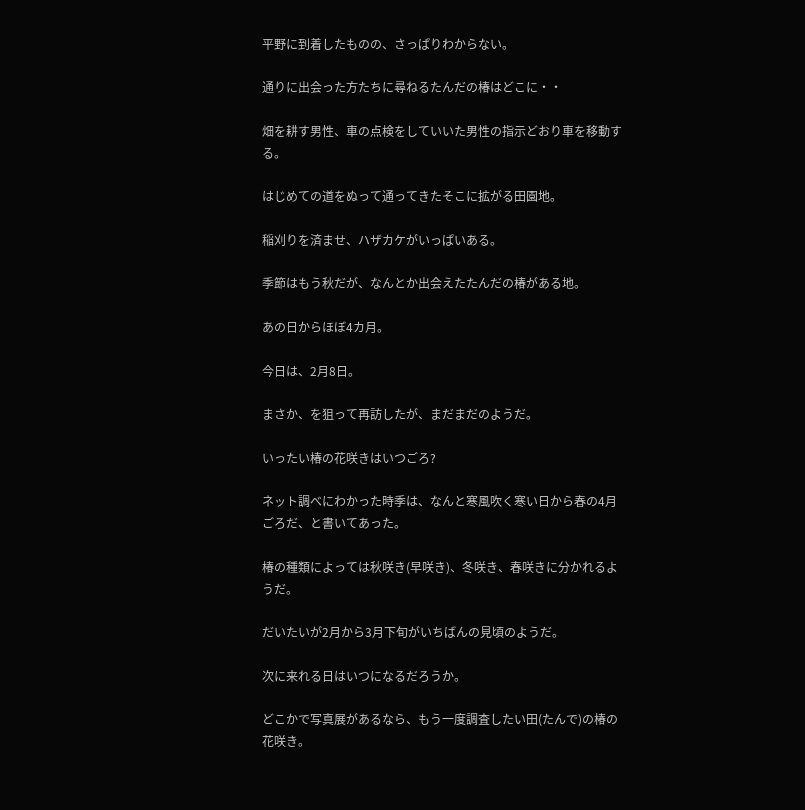平野に到着したものの、さっぱりわからない。

通りに出会った方たちに尋ねるたんだの椿はどこに・・

畑を耕す男性、車の点検をしていいた男性の指示どおり車を移動する。

はじめての道をぬって通ってきたそこに拡がる田園地。

稲刈りを済ませ、ハザカケがいっぱいある。

季節はもう秋だが、なんとか出会えたたんだの椿がある地。

あの日からほぼ4カ月。

今日は、2月8日。

まさか、を狙って再訪したが、まだまだのようだ。

いったい椿の花咲きはいつごろ?

ネット調べにわかった時季は、なんと寒風吹く寒い日から春の4月ごろだ、と書いてあった。

椿の種類によっては秋咲き(早咲き)、冬咲き、春咲きに分かれるようだ。

だいたいが2月から3月下旬がいちばんの見頃のようだ。

次に来れる日はいつになるだろうか。

どこかで写真展があるなら、もう一度調査したい田(たんで)の椿の花咲き。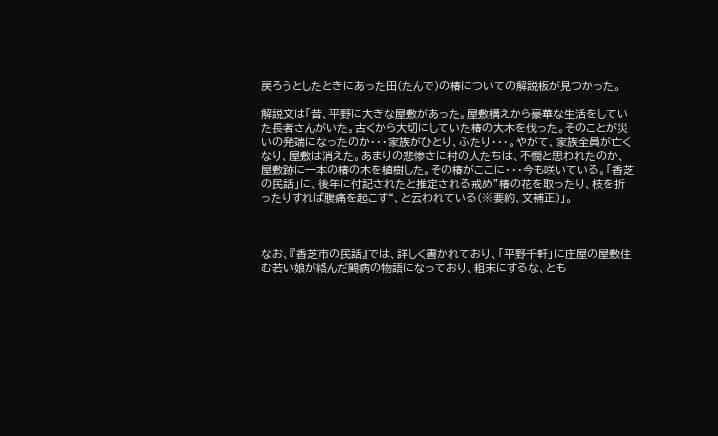戻ろうとしたときにあった田(たんで)の椿についての解説板が見つかった。

解説文は「昔、平野に大きな屋敷があった。屋敷構えから豪華な生活をしていた長者さんがいた。古くから大切にしていた椿の大木を伐った。そのことが災いの発端になったのか・・・家族がひとり、ふたり・・・。やがて、家族全員が亡くなり、屋敷は消えた。あまりの悲惨さに村の人たちは、不憫と思われたのか、屋敷跡に一本の椿の木を植樹した。その椿がここに・・・今も咲いている。「香芝の民話」に、後年に付記されたと推定される戒め”椿の花を取ったり、枝を折ったりすれば腹痛を起こす“、と云われている(※要約、文補正)」。



なお、『香芝市の民話』では、詳しく書かれており、「平野千軒」に庄屋の屋敷住む若い娘が絡んだ闘病の物語になっており、粗末にするな、とも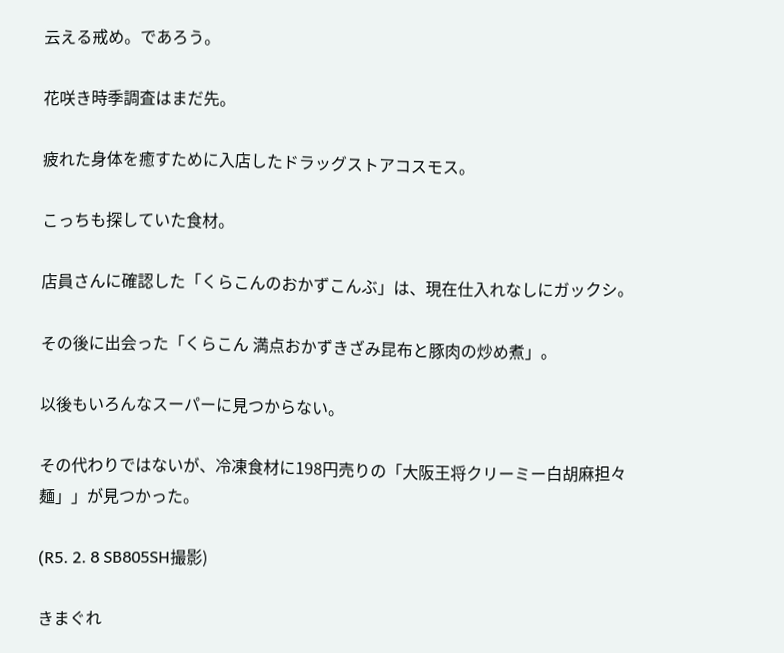云える戒め。であろう。

花咲き時季調査はまだ先。

疲れた身体を癒すために入店したドラッグストアコスモス。

こっちも探していた食材。

店員さんに確認した「くらこんのおかずこんぶ」は、現在仕入れなしにガックシ。

その後に出会った「くらこん 満点おかずきざみ昆布と豚肉の炒め煮」。

以後もいろんなスーパーに見つからない。

その代わりではないが、冷凍食材に198円売りの「大阪王将クリーミー白胡麻担々麺」」が見つかった。

(R5. 2. 8 SB805SH撮影)

きまぐれ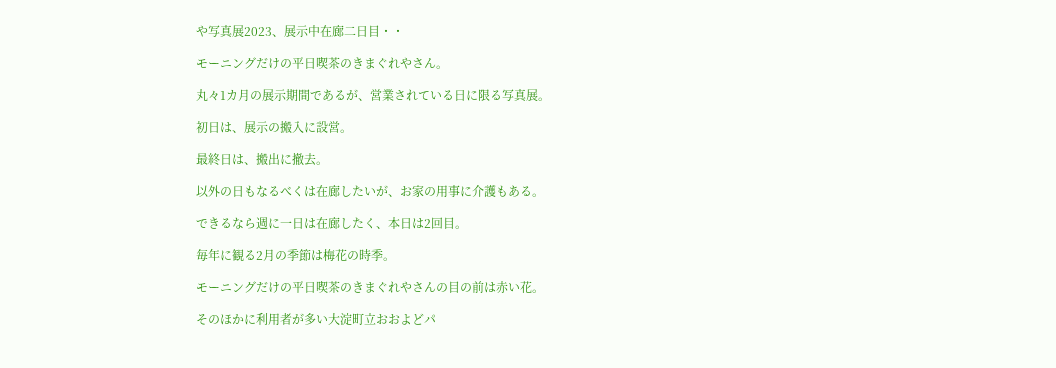や写真展2023、展示中在廊二日目・・

モーニングだけの平日喫茶のきまぐれやさん。

丸々1カ月の展示期間であるが、営業されている日に限る写真展。

初日は、展示の搬入に設営。

最終日は、搬出に撤去。

以外の日もなるべくは在廊したいが、お家の用事に介護もある。

できるなら週に一日は在廊したく、本日は2回目。

毎年に観る2月の季節は梅花の時季。

モーニングだけの平日喫茶のきまぐれやさんの目の前は赤い花。

そのほかに利用者が多い大淀町立おおよどパ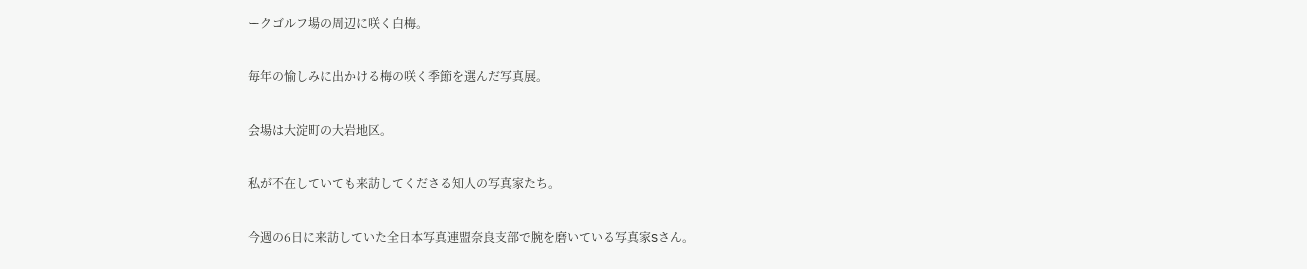ークゴルフ場の周辺に咲く白梅。

毎年の愉しみに出かける梅の咲く季節を選んだ写真展。

会場は大淀町の大岩地区。

私が不在していても来訪してくださる知人の写真家たち。

今週の6日に来訪していた全日本写真連盟奈良支部で腕を磨いている写真家Sさん。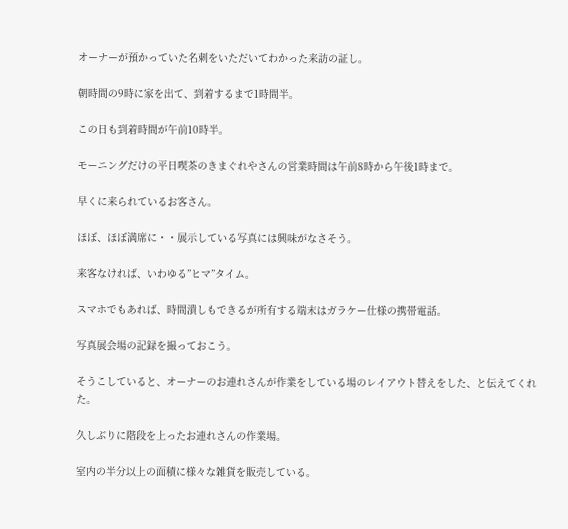オーナーが預かっていた名刺をいただいてわかった来訪の証し。

朝時間の9時に家を出て、到着するまで1時間半。

この日も到着時間が午前10時半。

モーニングだけの平日喫茶のきまぐれやさんの営業時間は午前8時から午後1時まで。

早くに来られているお客さん。

ほぼ、ほぼ満席に・・展示している写真には興味がなさそう。

来客なければ、いわゆる”ヒマ”タイム。

スマホでもあれば、時間潰しもできるが所有する端末はガラケー仕様の携帯電話。

写真展会場の記録を撮っておこう。

そうこしていると、オーナーのお連れさんが作業をしている場のレイアウト替えをした、と伝えてくれた。

久しぶりに階段を上ったお連れさんの作業場。

室内の半分以上の面積に様々な雑貨を販売している。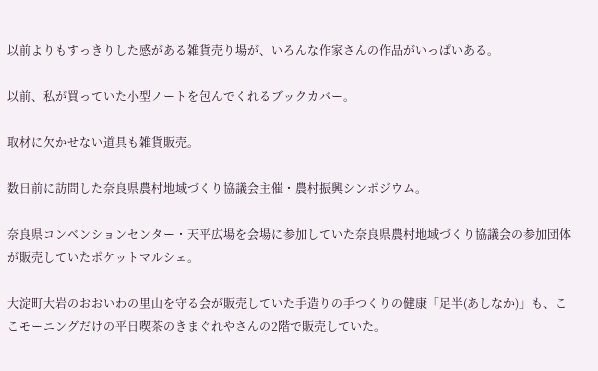以前よりもすっきりした感がある雑貨売り場が、いろんな作家さんの作品がいっぱいある。

以前、私が買っていた小型ノートを包んでくれるブックカバー。

取材に欠かせない道具も雑貨販売。

数日前に訪問した奈良県農村地域づくり協議会主催・農村振興シンポジウム。

奈良県コンベンションセンター・天平広場を会場に参加していた奈良県農村地域づくり協議会の参加団体が販売していたポケットマルシェ。

大淀町大岩のおおいわの里山を守る会が販売していた手造りの手つくりの健康「足半(あしなか)」も、ここモーニングだけの平日喫茶のきまぐれやさんの2階で販売していた。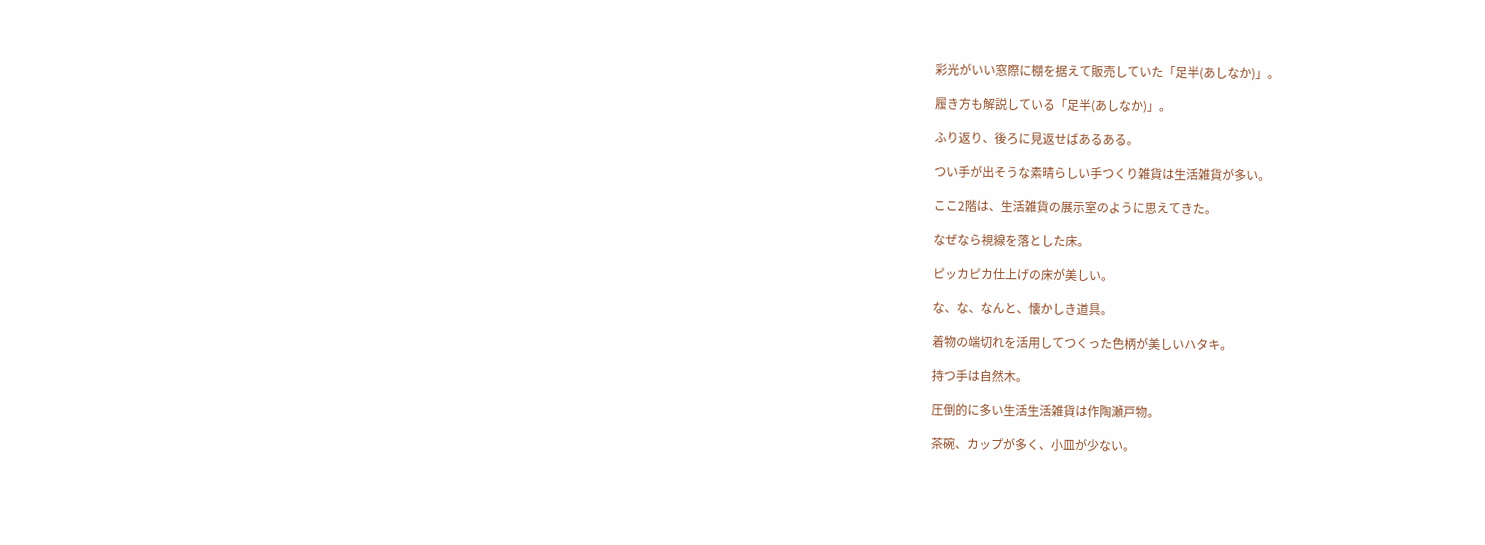彩光がいい窓際に棚を据えて販売していた「足半(あしなか)」。

履き方も解説している「足半(あしなか)」。

ふり返り、後ろに見返せばあるある。

つい手が出そうな素晴らしい手つくり雑貨は生活雑貨が多い。

ここ2階は、生活雑貨の展示室のように思えてきた。

なぜなら視線を落とした床。

ピッカピカ仕上げの床が美しい。

な、な、なんと、懐かしき道具。

着物の端切れを活用してつくった色柄が美しいハタキ。

持つ手は自然木。

圧倒的に多い生活生活雑貨は作陶瀬戸物。

茶碗、カップが多く、小皿が少ない。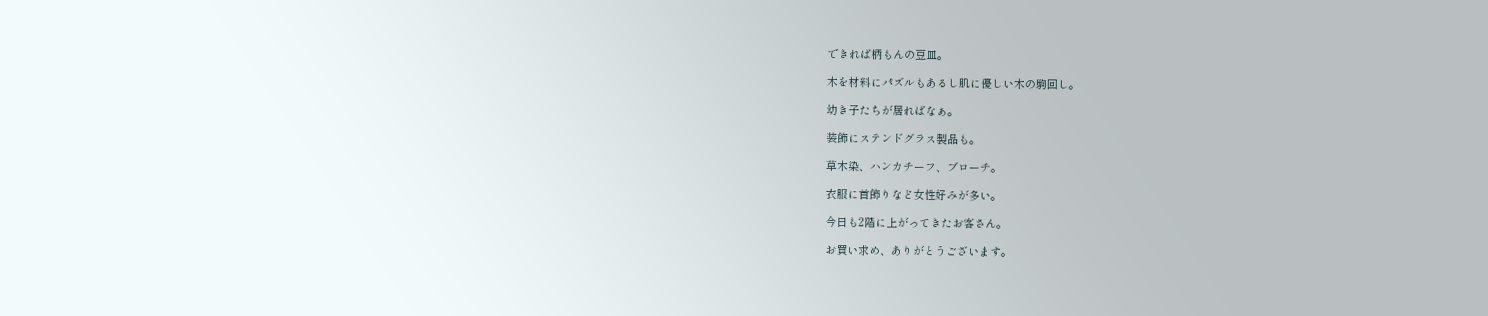できれば柄もんの豆皿。

木を材料にパズルもあるし肌に優しい木の駒回し。

幼き子たちが居ればなぁ。

装飾にステンドグラス製品も。

草木染、ハンカチーフ、ブローチ。

衣服に首飾りなど女性好みが多い。

今日も2階に上がってきたお客さん。

お買い求め、ありがとうございます。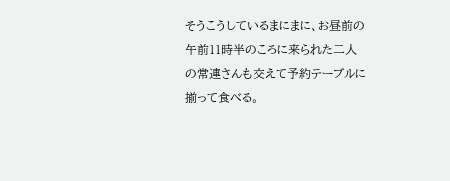そうこうしているまにまに、お昼前の午前11時半のころに来られた二人の常連さんも交えて予約テーブルに揃って食べる。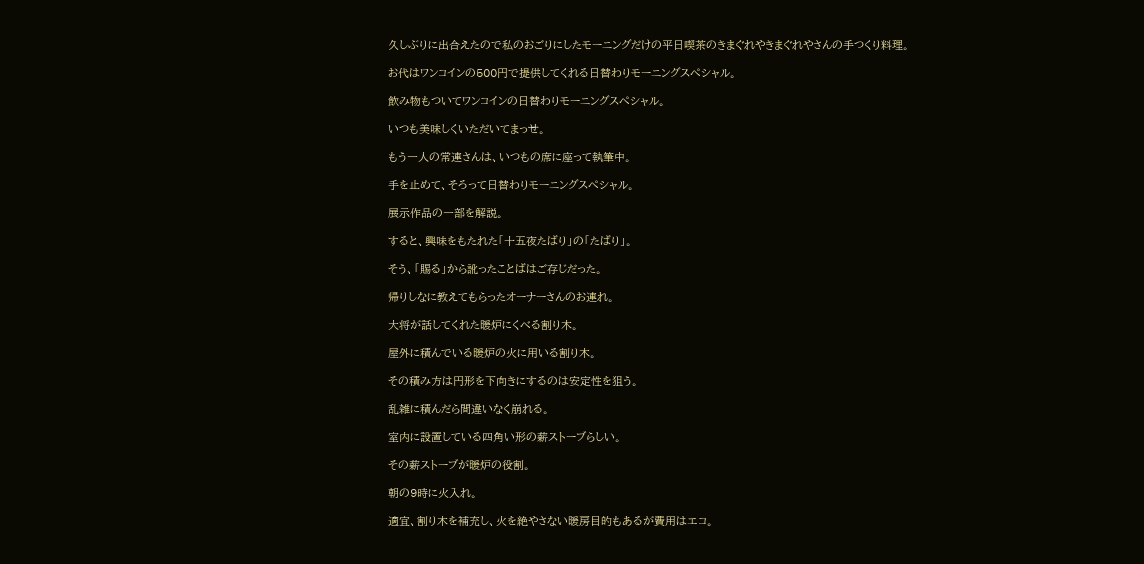久しぶりに出合えたので私のおごりにしたモーニングだけの平日喫茶のきまぐれやきまぐれやさんの手つくり料理。

お代はワンコインの500円で提供してくれる日替わりモーニングスぺシャル。

飲み物もついてワンコインの日替わりモーニングスぺシャル。

いつも美味しくいただいてまっせ。

もう一人の常連さんは、いつもの席に座って執筆中。

手を止めて、そろって日替わりモーニングスぺシャル。

展示作品の一部を解説。

すると、興味をもたれた「十五夜たばり」の「たばり」。

そう、「賜る」から訛ったことばはご存じだった。

帰りしなに教えてもらったオーナーさんのお連れ。

大将が話してくれた暖炉にくべる割り木。

屋外に積んでいる暖炉の火に用いる割り木。

その積み方は円形を下向きにするのは安定性を狙う。

乱雑に積んだら間違いなく崩れる。

室内に設置している四角い形の薪ストーブらしい。

その薪ストーブが暖炉の役割。

朝の9時に火入れ。

適宜、割り木を補充し、火を絶やさない暖房目的もあるが費用はエコ。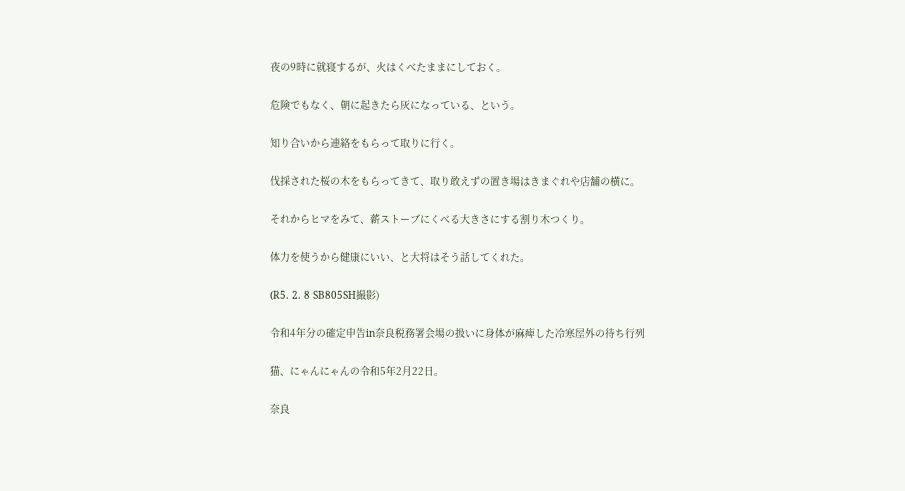夜の9時に就寝するが、火はくべたままにしておく。

危険でもなく、朝に起きたら灰になっている、という。

知り合いから連絡をもらって取りに行く。

伐採された桜の木をもらってきて、取り敢えずの置き場はきまぐれや店舗の横に。

それからヒマをみて、薪ストーブにくべる大きさにする割り木つくり。

体力を使うから健康にいい、と大将はそう話してくれた。

(R5. 2. 8 SB805SH撮影)

令和4年分の確定申告in奈良税務署会場の扱いに身体が麻痺した冷寒屋外の待ち行列

猫、にゃんにゃんの令和5年2月22日。

奈良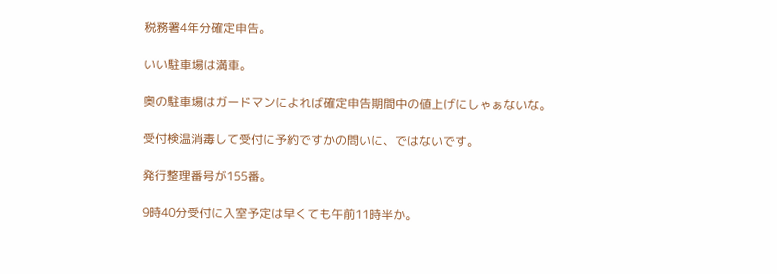税務署4年分確定申告。

いい駐車場は満車。

奥の駐車場はガードマンによれば確定申告期間中の値上げにしゃぁないな。

受付検温消毒して受付に予約ですかの問いに、ではないです。

発行整理番号が155番。

9時40分受付に入室予定は早くても午前11時半か。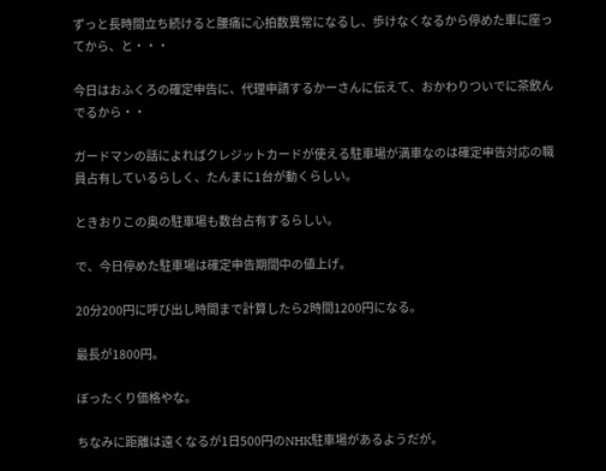ずっと長時間立ち続けると腰痛に心拍数異常になるし、歩けなくなるから停めた車に座ってから、と・・・

今日はおふくろの確定申告に、代理申請するかーさんに伝えて、おかわりついでに茶飲んでるから・・

ガードマンの話によればクレジットカードが使える駐車場が満車なのは確定申告対応の職員占有しているらしく、たんまに1台が動くらしい。

ときおりこの奥の駐車場も数台占有するらしい。

で、今日停めた駐車場は確定申告期間中の値上げ。

20分200円に呼び出し時間まで計算したら2時間1200円になる。

最長が1800円。

ぼったくり価格やな。

ちなみに距離は遠くなるが1日500円のNHK駐車場があるようだが。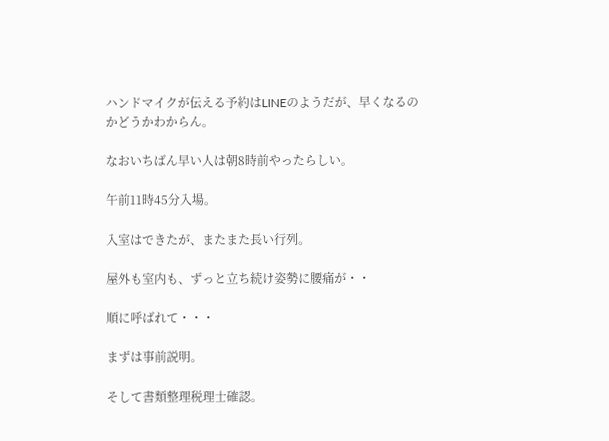ハンドマイクが伝える予約はLINEのようだが、早くなるのかどうかわからん。

なおいちばん早い人は朝8時前やったらしい。

午前11時45分入場。

入室はできたが、またまた長い行列。

屋外も室内も、ずっと立ち続け姿勢に腰痛が・・

順に呼ばれて・・・

まずは事前説明。

そして書類整理税理士確認。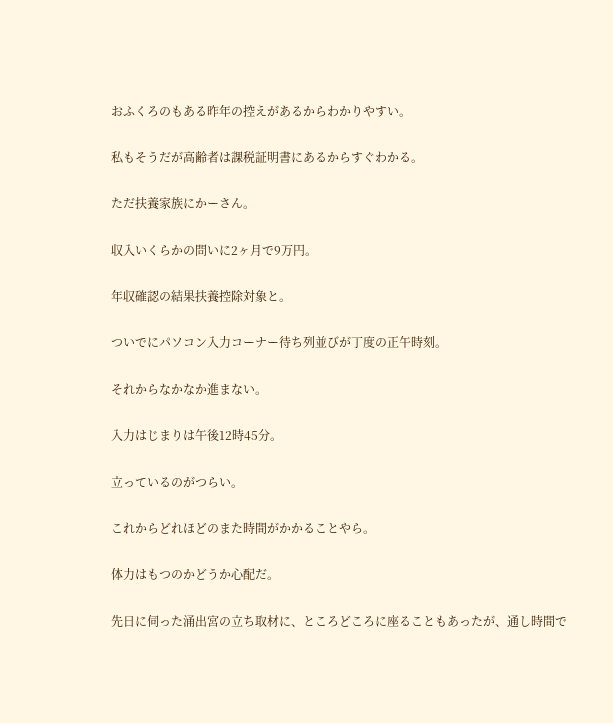おふくろのもある昨年の控えがあるからわかりやすい。

私もそうだが高齢者は課税証明書にあるからすぐわかる。

ただ扶養家族にかーさん。

収入いくらかの問いに2ヶ月で9万円。

年収確認の結果扶養控除対象と。

ついでにパソコン入力コーナー待ち列並びが丁度の正午時刻。

それからなかなか進まない。

入力はじまりは午後12時45分。

立っているのがつらい。

これからどれほどのまた時間がかかることやら。

体力はもつのかどうか心配だ。

先日に伺った涌出宮の立ち取材に、ところどころに座ることもあったが、通し時間で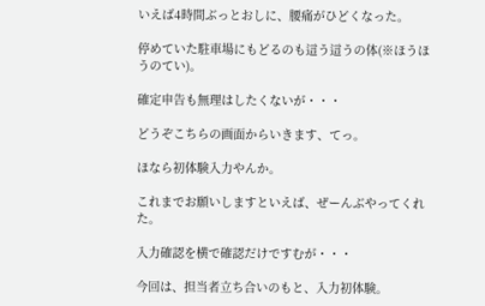いえば4時間ぶっとおしに、腰痛がひどくなった。

停めていた駐車場にもどるのも這う這うの体(※ほうほうのてい)。

確定申告も無理はしたくないが・・・

どうぞこちらの画面からいきます、てっ。

ほなら初体験入力やんか。

これまでお願いしますといえば、ぜーんぶやってくれた。

入力確認を横で確認だけですむが・・・

今回は、担当者立ち合いのもと、入力初体験。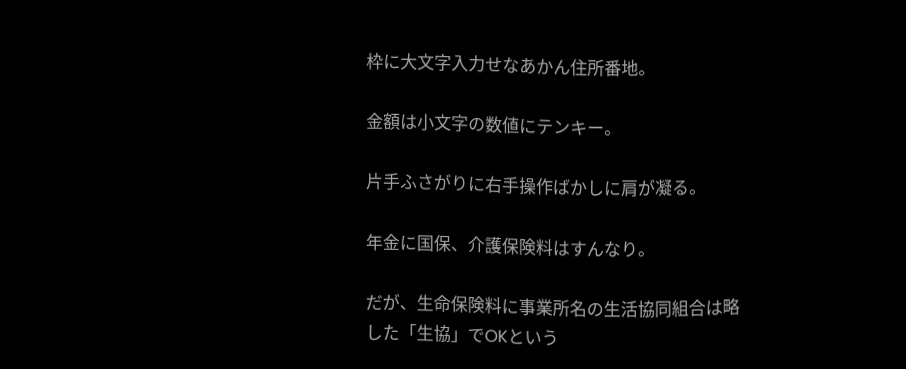枠に大文字入力せなあかん住所番地。

金額は小文字の数値にテンキー。

片手ふさがりに右手操作ばかしに肩が凝る。

年金に国保、介護保険料はすんなり。

だが、生命保険料に事業所名の生活協同組合は略した「生協」でOKという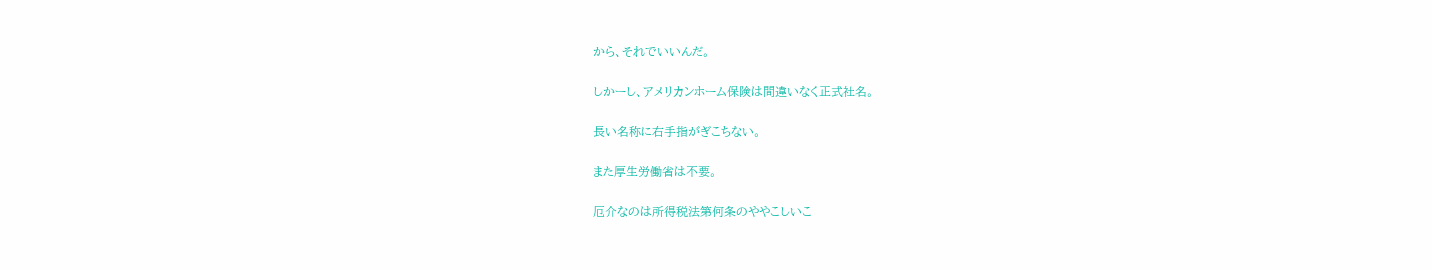から、それでいいんだ。

しかーし、アメリカンホーム保険は間違いなく正式社名。

長い名称に右手指がぎこちない。

また厚生労働省は不要。

厄介なのは所得税法第何条のややこしいこ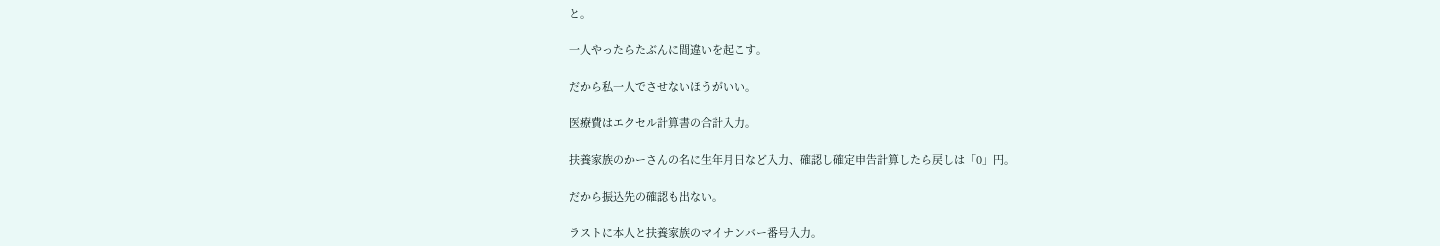と。

一人やったらたぶんに間違いを起こす。

だから私一人でさせないほうがいい。

医療費はエクセル計算書の合計入力。

扶養家族のかーさんの名に生年月日など入力、確認し確定申告計算したら戻しは「0」円。

だから振込先の確認も出ない。

ラストに本人と扶養家族のマイナンバー番号入力。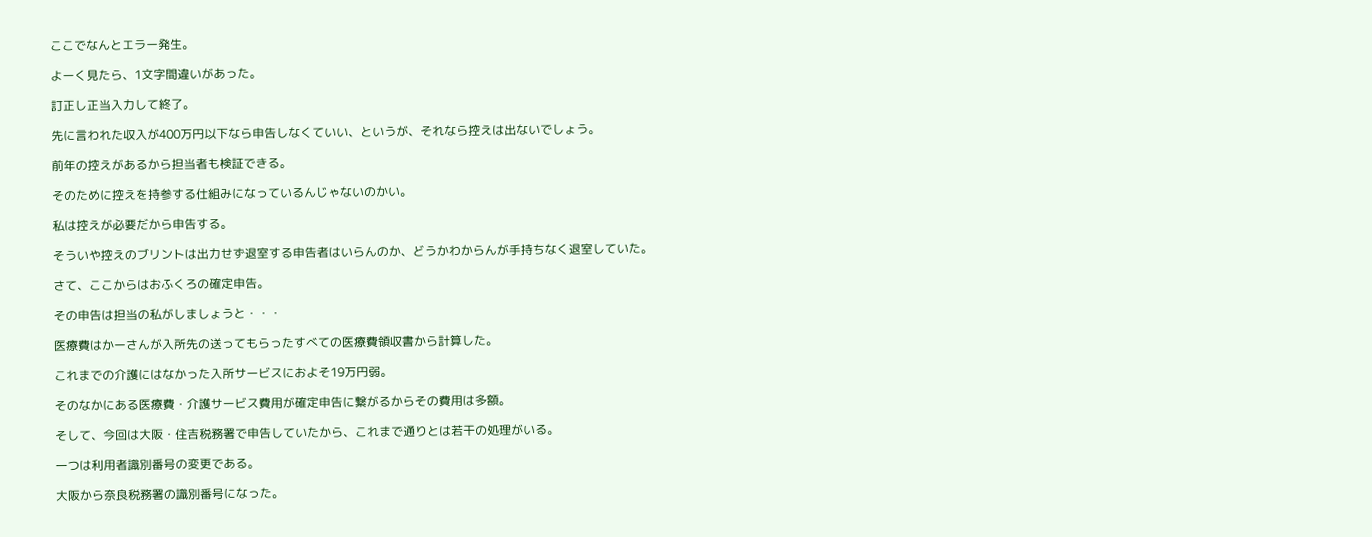ここでなんとエラー発生。

よーく見たら、1文字間違いがあった。

訂正し正当入力して終了。

先に言われた収入が400万円以下なら申告しなくていい、というが、それなら控えは出ないでしょう。

前年の控えがあるから担当者も検証できる。

そのために控えを持参する仕組みになっているんじゃないのかい。

私は控えが必要だから申告する。

そういや控えのブリントは出力せず退室する申告者はいらんのか、どうかわからんが手持ちなく退室していた。

さて、ここからはおふくろの確定申告。

その申告は担当の私がしましょうと・・・

医療費はかーさんが入所先の送ってもらったすべての医療費領収書から計算した。

これまでの介護にはなかった入所サービスにおよそ19万円弱。

そのなかにある医療費・介護サービス費用が確定申告に繋がるからその費用は多額。

そして、今回は大阪・住吉税務署で申告していたから、これまで通りとは若干の処理がいる。

一つは利用者識別番号の変更である。

大阪から奈良税務署の識別番号になった。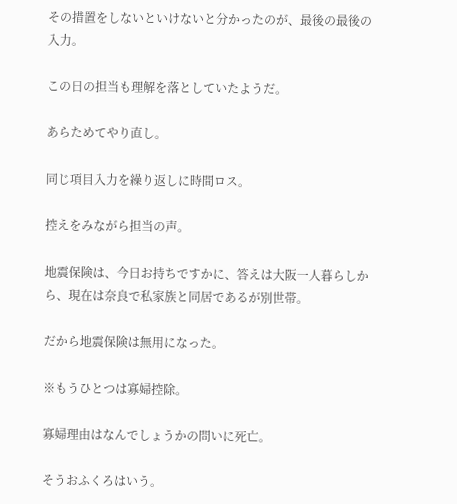その措置をしないといけないと分かったのが、最後の最後の入力。

この日の担当も理解を落としていたようだ。

あらためてやり直し。

同じ項目入力を繰り返しに時間ロス。

控えをみながら担当の声。

地震保険は、今日お持ちですかに、答えは大阪一人暮らしから、現在は奈良で私家族と同居であるが別世帯。

だから地震保険は無用になった。

※もうひとつは寡婦控除。

寡婦理由はなんでしょうかの問いに死亡。

そうおふくろはいう。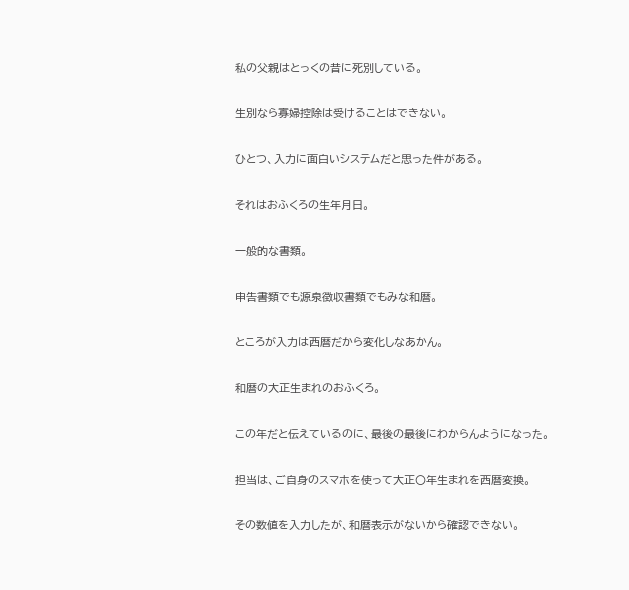私の父親はとっくの昔に死別している。

生別なら寡婦控除は受けることはできない。

ひとつ、入力に面白いシステムだと思った件がある。

それはおふくろの生年月日。

一般的な書類。

申告書類でも源泉徴収書類でもみな和暦。

ところが入力は西暦だから変化しなあかん。

和暦の大正生まれのおふくろ。

この年だと伝えているのに、最後の最後にわからんようになった。

担当は、ご自身のスマホを使って大正〇年生まれを西暦変換。

その数値を入力したが、和暦表示がないから確認できない。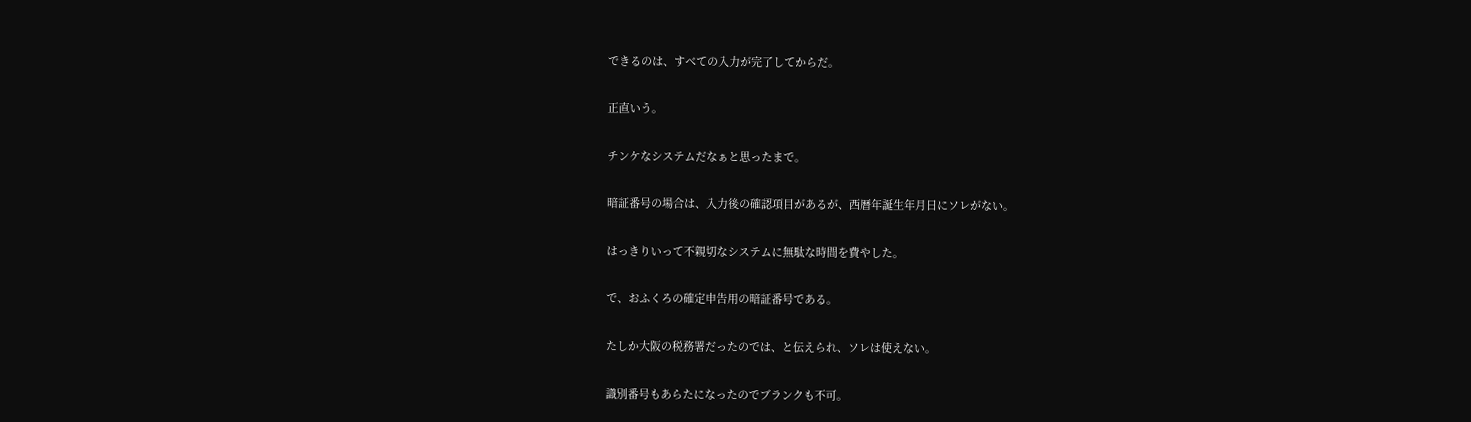できるのは、すべての入力が完了してからだ。

正直いう。

チンケなシステムだなぁと思ったまで。

暗証番号の場合は、入力後の確認項目があるが、西暦年誕生年月日にソレがない。

はっきりいって不親切なシステムに無駄な時間を費やした。

で、おふくろの確定申告用の暗証番号である。

たしか大阪の税務署だったのでは、と伝えられ、ソレは使えない。

識別番号もあらたになったのでブランクも不可。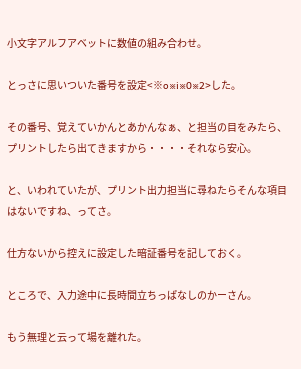小文字アルフアベットに数値の組み合わせ。

とっさに思いついた番号を設定<※o※i※0※2>した。

その番号、覚えていかんとあかんなぁ、と担当の目をみたら、プリントしたら出てきますから・・・・それなら安心。

と、いわれていたが、プリント出力担当に尋ねたらそんな項目はないですね、ってさ。

仕方ないから控えに設定した暗証番号を記しておく。

ところで、入力途中に長時間立ちっぱなしのかーさん。

もう無理と云って場を離れた。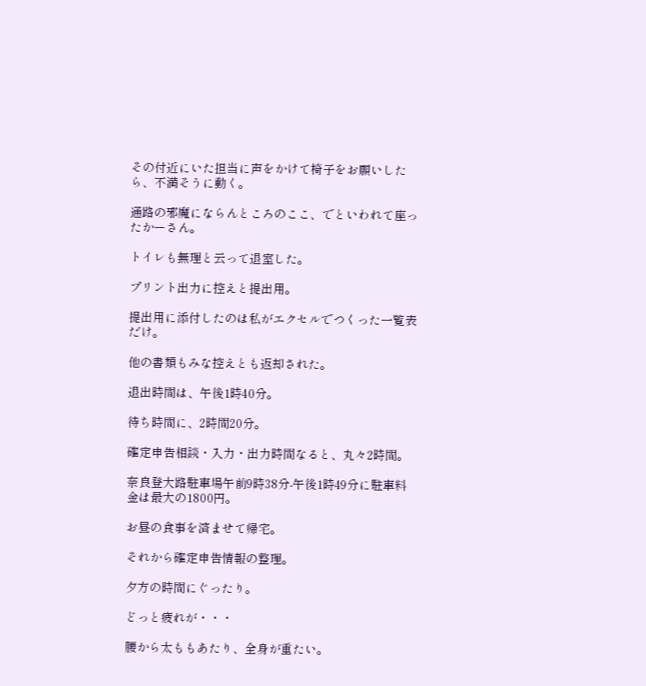その付近にいた担当に声をかけて椅子をお願いしたら、不満そうに動く。

通路の邪魔にならんところのここ、でといわれて座ったかーさん。

トイレも無理と云って退室した。

プリント出力に控えと提出用。

提出用に添付したのは私がエクセルでつくった一覧表だけ。

他の書類もみな控えとも返却された。

退出時間は、午後1時40分。

待ち時間に、2時間20分。

確定申告相談・入力・出力時間なると、丸々2時間。

奈良登大路駐車場午前9時38分-午後1時49分に駐車料金は最大の1800円。

お昼の食事を済ませて帰宅。

それから確定申告情報の整理。

夕方の時間にぐったり。

どっと疲れが・・・

腰から太ももあたり、全身が重たい。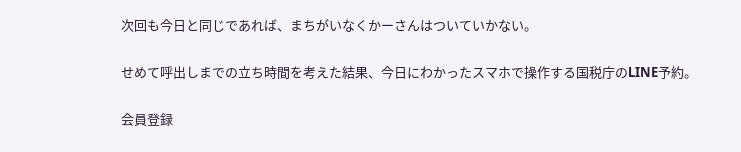次回も今日と同じであれば、まちがいなくかーさんはついていかない。

せめて呼出しまでの立ち時間を考えた結果、今日にわかったスマホで操作する国税庁のLINE予約。

会員登録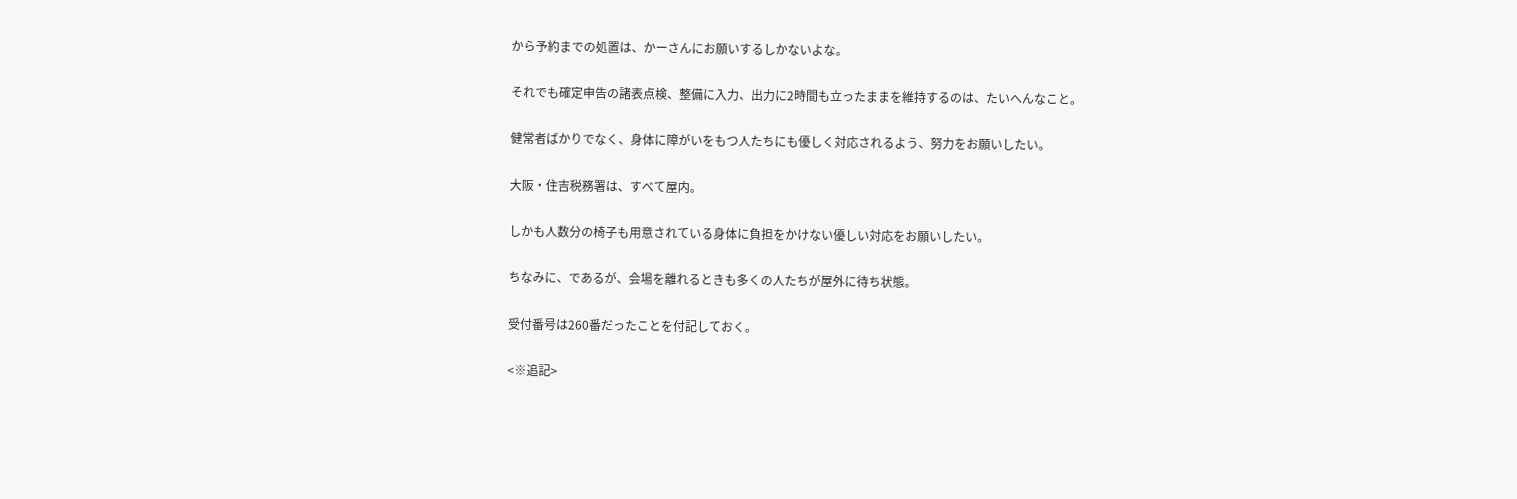から予約までの処置は、かーさんにお願いするしかないよな。

それでも確定申告の諸表点検、整備に入力、出力に2時間も立ったままを維持するのは、たいへんなこと。

健常者ばかりでなく、身体に障がいをもつ人たちにも優しく対応されるよう、努力をお願いしたい。

大阪・住吉税務署は、すべて屋内。

しかも人数分の椅子も用意されている身体に負担をかけない優しい対応をお願いしたい。

ちなみに、であるが、会場を離れるときも多くの人たちが屋外に待ち状態。

受付番号は260番だったことを付記しておく。

<※追記>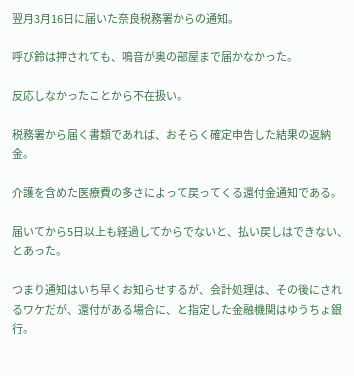翌月3月16日に届いた奈良税務署からの通知。

呼び鈴は押されても、鳴音が奥の部屋まで届かなかった。

反応しなかったことから不在扱い。

税務署から届く書類であれば、おそらく確定申告した結果の返納金。

介護を含めた医療費の多さによって戻ってくる還付金通知である。

届いてから5日以上も経過してからでないと、払い戻しはできない、とあった。

つまり通知はいち早くお知らせするが、会計処理は、その後にされるワケだが、還付がある場合に、と指定した金融機関はゆうちょ銀行。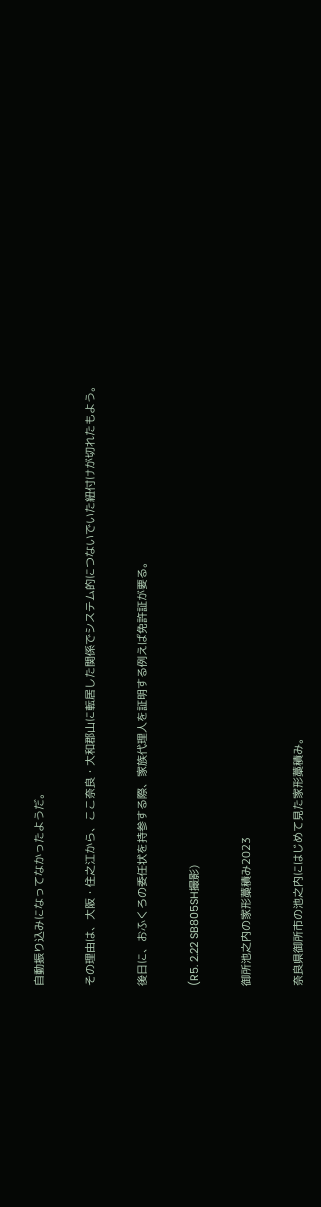自動振り込みになってなかったようだ。

その理由は、大阪・住之江から、ここ奈良・大和郡山に転居した関係でシステム的につないでいた紐付けが切れたもよう。

後日に、おふくろの委任状を持参する際、家族代理人を証明する例えば免許証が要る。

(R5. 2.22 SB805SH撮影)

御所池之内の家形藁積み2023

奈良県御所市の池之内にはじめて見た家形藁積み。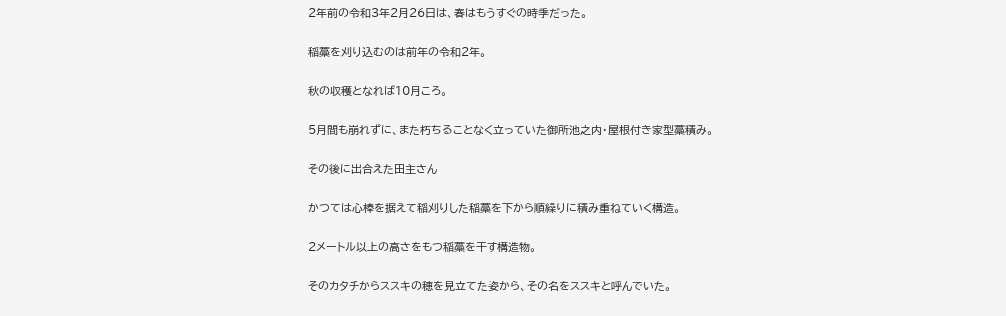2年前の令和3年2月26日は、春はもうすぐの時季だった。

稲藁を刈り込むのは前年の令和2年。

秋の収穫となれば10月ころ。

5月間も崩れずに、また朽ちることなく立っていた御所池之内・屋根付き家型藁積み。

その後に出合えた田主さん

かつては心棒を据えて稲刈りした稲藁を下から順繰りに積み重ねていく構造。

2メートル以上の高さをもつ稲藁を干す構造物。

そのカタチからススキの穂を見立てた姿から、その名をススキと呼んでいた。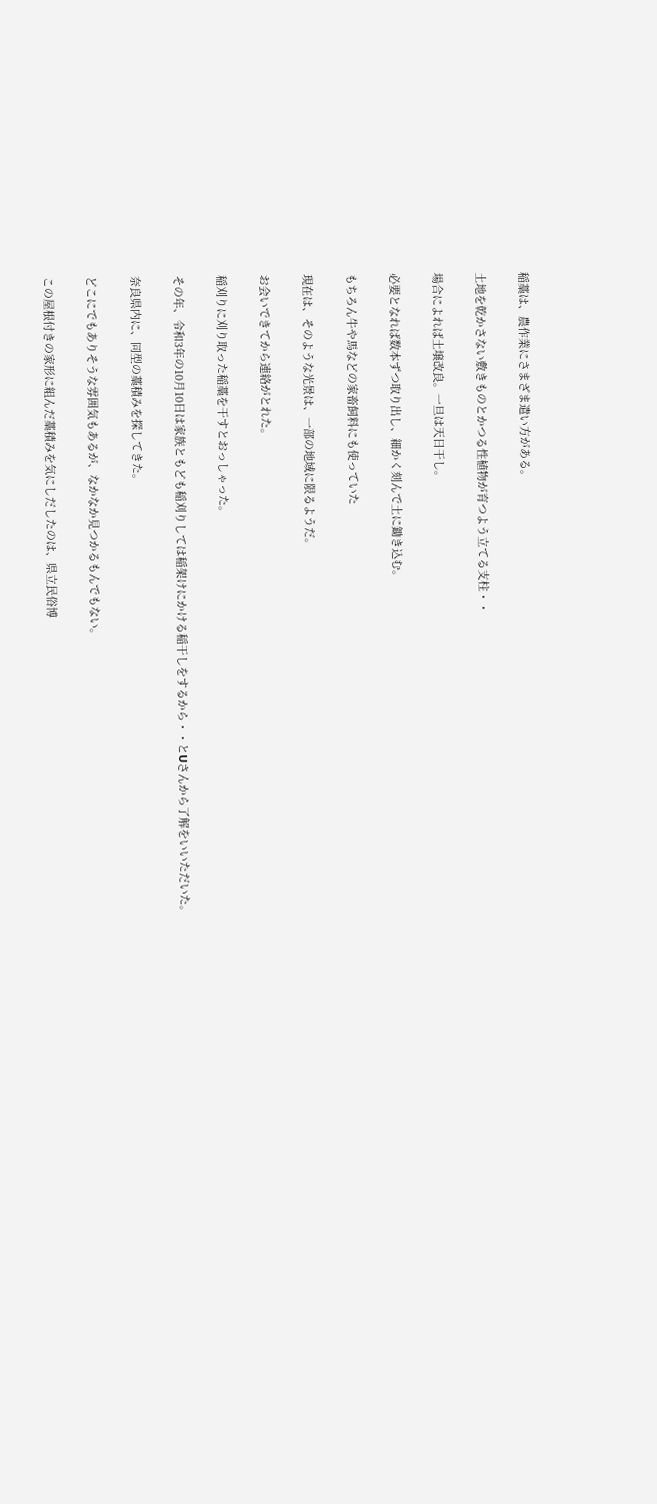稲藁は、農作業にさまざま遣い方がある。

土地を乾かさない敷きものとかつる性植物が育つよう立てる支柱・・

場合によれば土壌改良。一旦は天日干し。

必要となれば数本ずつ取り出し、細かく刻んで土に鋤き込む。

もちろん牛や馬などの家畜飼料にも使っていた

現在は、そのような光景は、一部の地域に限るようだ。

お会いできてから連絡がとれた。

稲刈りに刈り取った稲藁を干すとおっしゃった。

その年、令和3年の10月10日は家族ともども稲刈りしては稲架けにかける稲干しをするから・・とUさんから了解をいいただいた。

奈良県内に、同型の藁積みを探してきた。

どこにでもありそうな雰囲気もあるが、なかなか見つかるもんでもない。

この屋根付きの家形に組んだ藁積みを気にしだしたのは、県立民俗博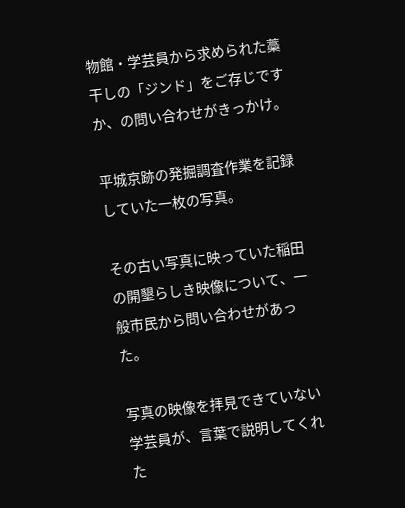物館・学芸員から求められた藁干しの「ジンド」をご存じですか、の問い合わせがきっかけ。

平城京跡の発掘調査作業を記録していた一枚の写真。

その古い写真に映っていた稲田の開墾らしき映像について、一般市民から問い合わせがあった。

写真の映像を拝見できていない学芸員が、言葉で説明してくれた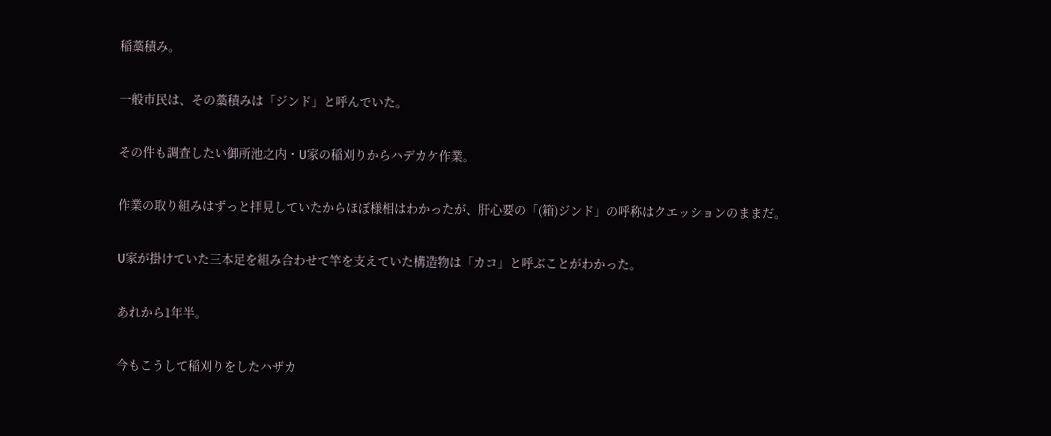稲藁積み。

一般市民は、その藁積みは「ジンド」と呼んでいた。

その件も調査したい御所池之内・U家の稲刈りからハデカケ作業。

作業の取り組みはずっと拝見していたからほぼ様相はわかったが、肝心要の「(箱)ジンド」の呼称はクエッションのままだ。

U家が掛けていた三本足を組み合わせて竿を支えていた構造物は「カコ」と呼ぶことがわかった。

あれから1年半。

今もこうして稲刈りをしたハザカ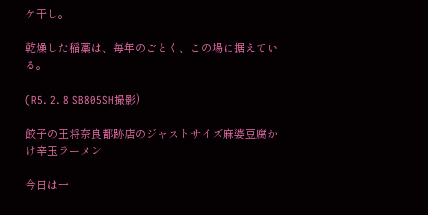ケ干し。

乾燥した稲藁は、毎年のごとく、この場に据えている。

(R5. 2. 8 SB805SH撮影)

餃子の王将奈良都跡店のジャストサイズ麻婆豆腐かけ辛玉ラーメン

今日は一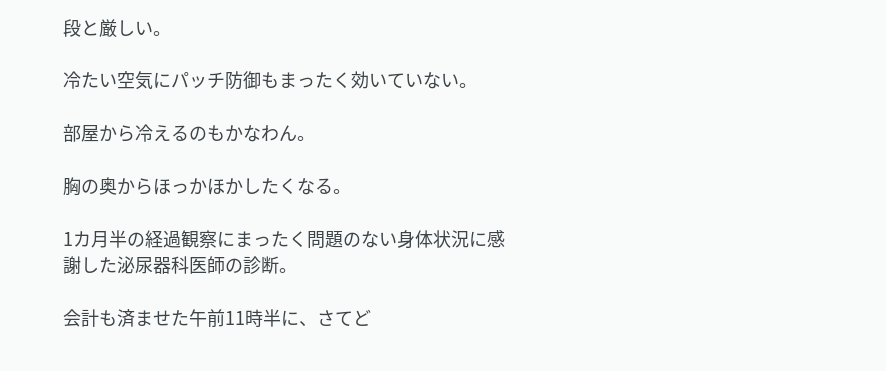段と厳しい。

冷たい空気にパッチ防御もまったく効いていない。

部屋から冷えるのもかなわん。

胸の奥からほっかほかしたくなる。

1カ月半の経過観察にまったく問題のない身体状況に感謝した泌尿器科医師の診断。

会計も済ませた午前11時半に、さてど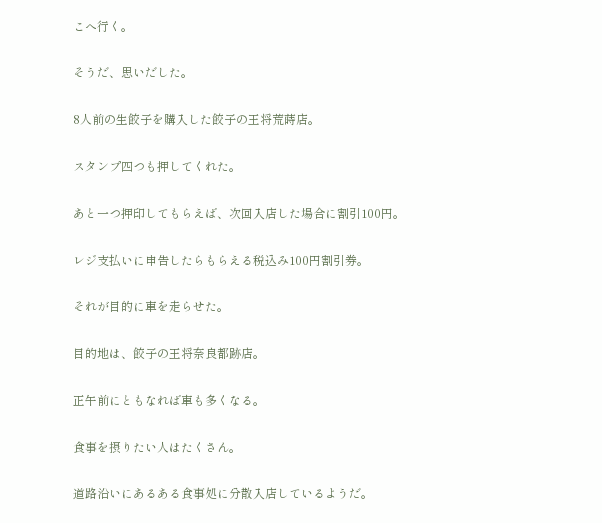こへ行く。

そうだ、思いだした。

8人前の生餃子を購入した餃子の王将荒蒔店。

スタンプ四つも押してくれた。

あと一つ押印してもらえば、次回入店した場合に割引100円。

レジ支払いに申告したらもらえる税込み100円割引券。

それが目的に車を走らせた。

目的地は、餃子の王将奈良都跡店。

正午前にともなれば車も多くなる。

食事を摂りたい人はたくさん。

道路沿いにあるある食事処に分散入店しているようだ。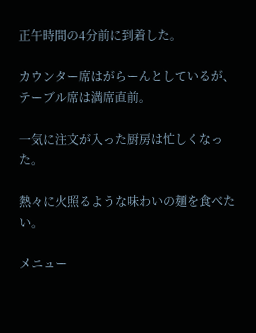正午時間の4分前に到着した。

カウンター席はがらーんとしているが、テーブル席は満席直前。

一気に注文が入った厨房は忙しくなった。

熱々に火照るような味わいの麺を食べたい。

メニュー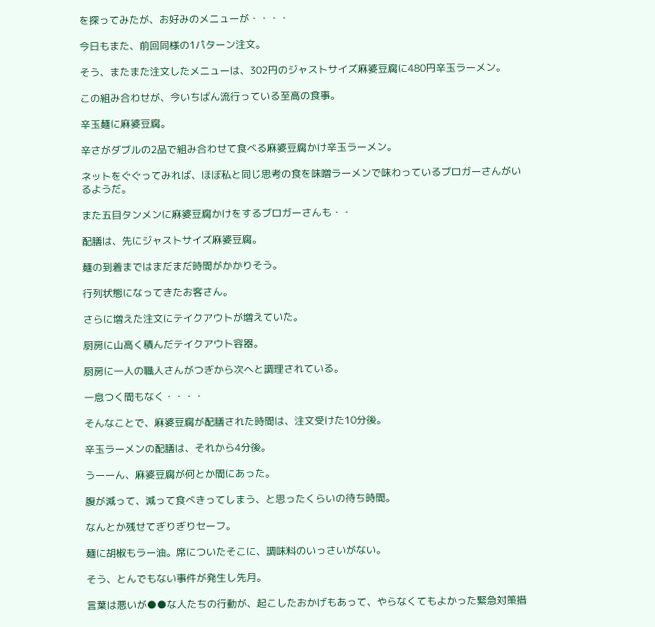を探ってみたが、お好みのメニューが・・・・

今日もまた、前回同様の1パターン注文。

そう、またまた注文したメニューは、302円のジャストサイズ麻婆豆腐に480円辛玉ラーメン。

この組み合わせが、今いちばん流行っている至高の食事。

辛玉麺に麻婆豆腐。

辛さがダブルの2品で組み合わせて食べる麻婆豆腐かけ辛玉ラーメン。

ネットをぐぐってみれば、ほぼ私と同じ思考の食を味噌ラーメンで味わっているブロガーさんがいるようだ。

また五目タンメンに麻婆豆腐かけをするブロガーさんも・・

配膳は、先にジャストサイズ麻婆豆腐。

麺の到着まではまだまだ時間がかかりそう。

行列状態になってきたお客さん。

さらに増えた注文にテイクアウトが増えていた。

厨房に山高く積んだテイクアウト容器。

厨房に一人の職人さんがつぎから次へと調理されている。

一息つく間もなく・・・・

そんなことで、麻婆豆腐が配膳された時間は、注文受けた10分後。

辛玉ラーメンの配膳は、それから4分後。

うーーん、麻婆豆腐が何とか間にあった。

腹が減って、減って食べきってしまう、と思ったくらいの待ち時間。

なんとか残せてぎりぎりセーフ。

麺に胡椒もラー油。席についたそこに、調味料のいっさいがない。

そう、とんでもない事件が発生し先月。

言葉は悪いが●●な人たちの行動が、起こしたおかげもあって、やらなくてもよかった緊急対策措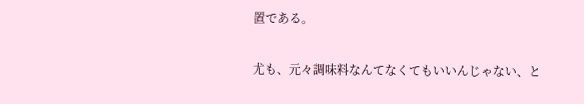置である。

尤も、元々調味料なんてなくてもいいんじゃない、と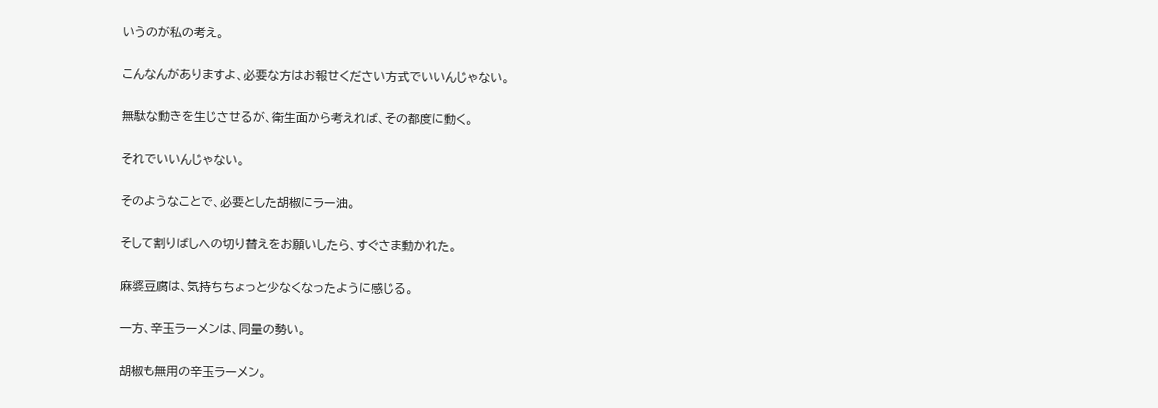いうのが私の考え。

こんなんがありますよ、必要な方はお報せください方式でいいんじゃない。

無駄な動きを生じさせるが、衛生面から考えれば、その都度に動く。

それでいいんじゃない。

そのようなことで、必要とした胡椒にラー油。

そして割りばしへの切り替えをお願いしたら、すぐさま動かれた。

麻婆豆腐は、気持ちちょっと少なくなったように感じる。

一方、辛玉ラーメンは、同量の勢い。

胡椒も無用の辛玉ラーメン。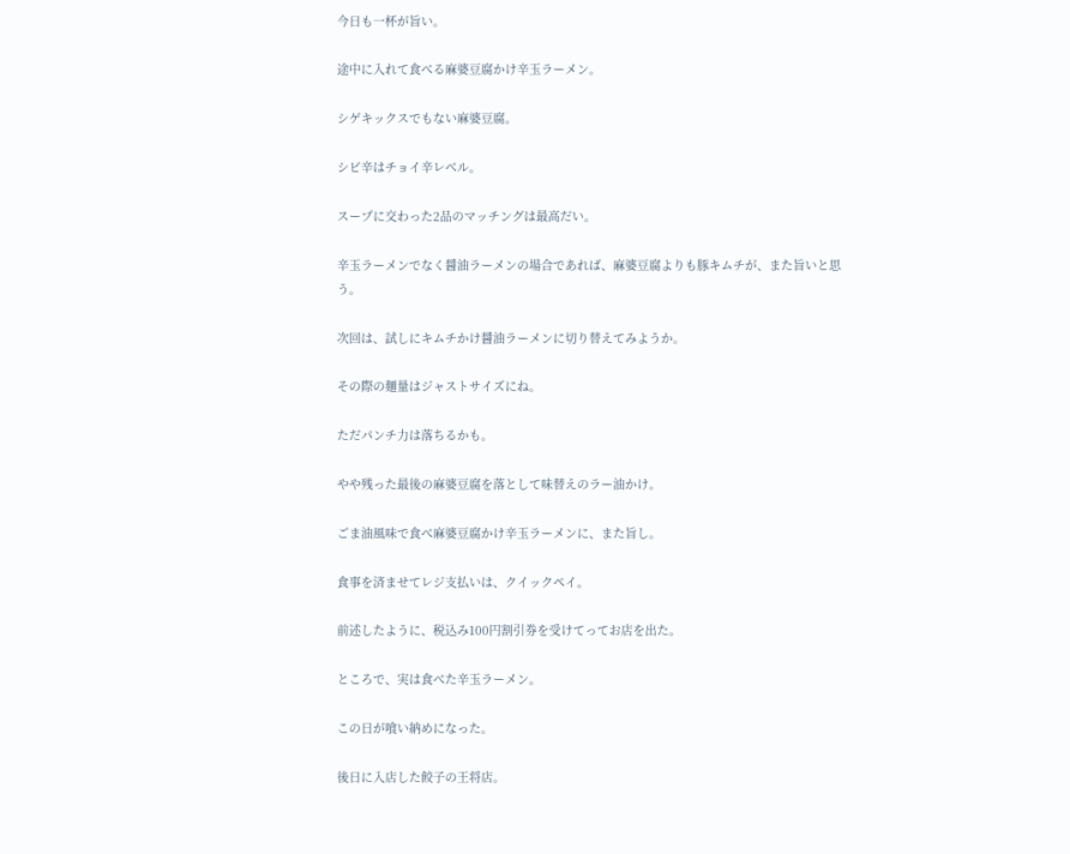今日も一杯が旨い。

途中に入れて食べる麻婆豆腐かけ辛玉ラーメン。

シゲキックスでもない麻婆豆腐。

シビ辛はチョイ辛レベル。

スープに交わった2品のマッチングは最高だい。

辛玉ラーメンでなく醤油ラーメンの場合であれば、麻婆豆腐よりも豚キムチが、また旨いと思う。

次回は、試しにキムチかけ醤油ラーメンに切り替えてみようか。

その際の麺量はジャストサイズにね。

ただパンチ力は落ちるかも。

やや残った最後の麻婆豆腐を落として味替えのラー油かけ。

ごま油風味で食べ麻婆豆腐かけ辛玉ラーメンに、また旨し。

食事を済ませてレジ支払いは、クイックペイ。

前述したように、税込み100円割引券を受けてってお店を出た。

ところで、実は食べた辛玉ラーメン。

この日が喰い納めになった。

後日に入店した餃子の王将店。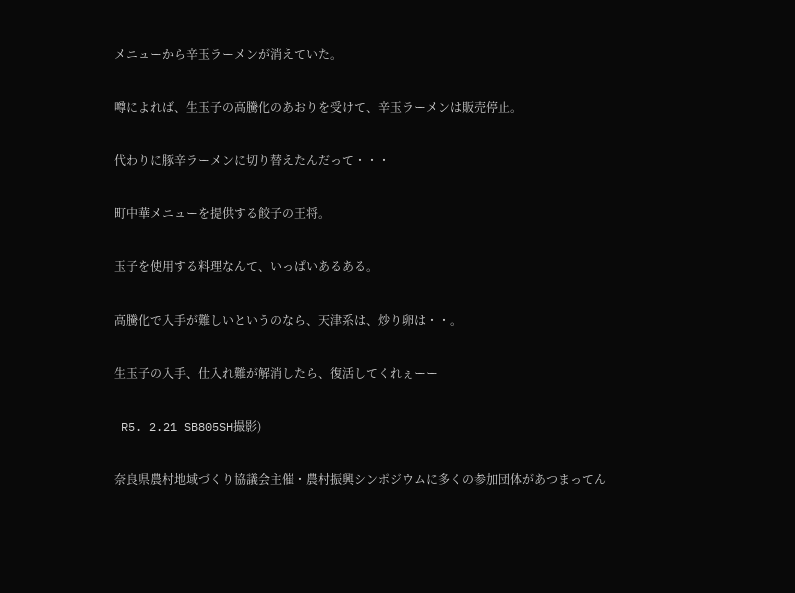メニューから辛玉ラーメンが消えていた。

噂によれば、生玉子の高騰化のあおりを受けて、辛玉ラーメンは販売停止。

代わりに豚辛ラーメンに切り替えたんだって・・・

町中華メニューを提供する餃子の王将。

玉子を使用する料理なんて、いっぱいあるある。

高騰化で入手が難しいというのなら、天津系は、炒り卵は・・。

生玉子の入手、仕入れ難が解消したら、復活してくれぇーー

 R5. 2.21 SB805SH撮影)

奈良県農村地域づくり協議会主催・農村振興シンポジウムに多くの参加団体があつまってん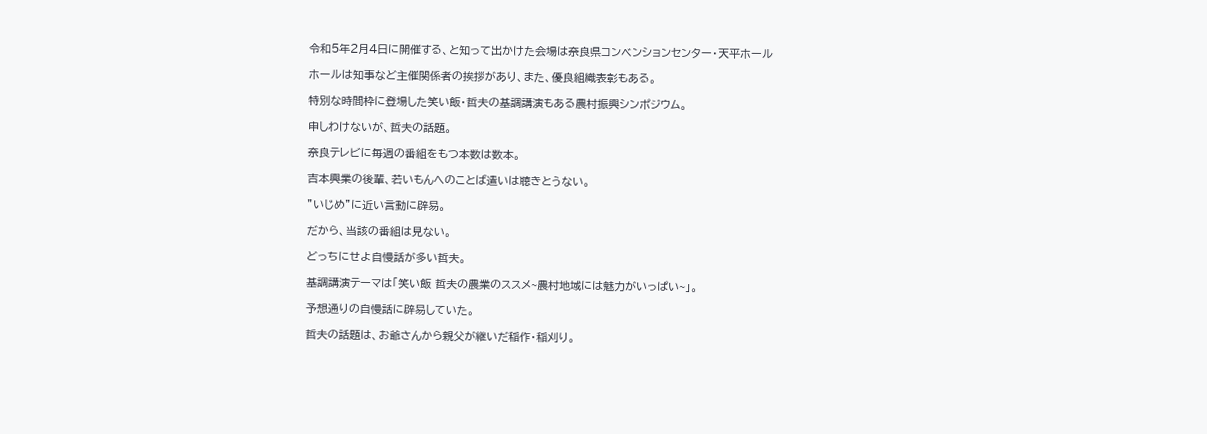令和5年2月4日に開催する、と知って出かけた会場は奈良県コンベンションセンター・天平ホール

ホールは知事など主催関係者の挨拶があり、また、優良組織表彰もある。

特別な時間枠に登場した笑い飯・哲夫の基調講演もある農村振興シンポジウム。

申しわけないが、哲夫の話題。

奈良テレビに毎週の番組をもつ本数は数本。

吉本興業の後輩、若いもんへのことば遣いは聴きとうない。

”いじめ”に近い言動に辟易。

だから、当該の番組は見ない。

どっちにせよ自慢話が多い哲夫。

基調講演テーマは「笑い飯 哲夫の農業のススメ~農村地域には魅力がいっぱい~」。

予想通りの自慢話に辟易していた。

哲夫の話題は、お爺さんから親父が継いだ稲作・稲刈り。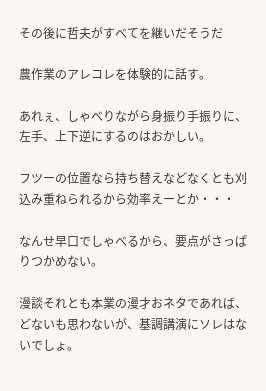その後に哲夫がすべてを継いだそうだ

農作業のアレコレを体験的に話す。

あれぇ、しゃべりながら身振り手振りに、左手、上下逆にするのはおかしい。

フツーの位置なら持ち替えなどなくとも刈込み重ねられるから効率えーとか・・・

なんせ早口でしゃべるから、要点がさっぱりつかめない。

漫談それとも本業の漫才おネタであれば、どないも思わないが、基調講演にソレはないでしょ。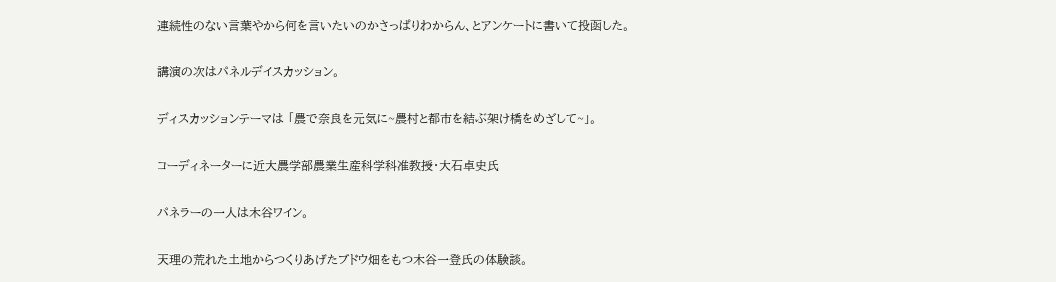連続性のない言葉やから何を言いたいのかさっぱりわからん、とアンケートに書いて投函した。

講演の次はパネルデイスカッション。

ディスカッションテーマは 「農で奈良を元気に~農村と都市を結ぶ架け橋をめざして~」。

コーディネーターに近大農学部農業生産科学科准教授・大石卓史氏

パネラーの一人は木谷ワイン。

天理の荒れた土地からつくりあげたブドウ畑をもつ木谷一登氏の体験談。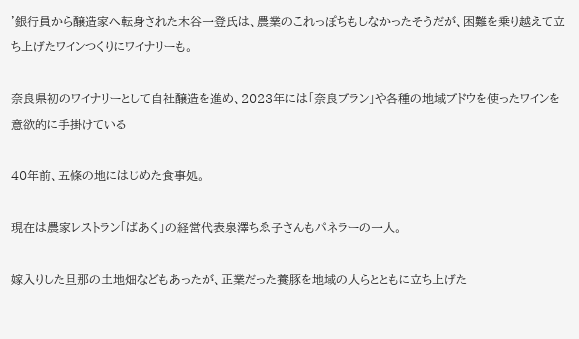'銀行員から醸造家へ転身された木谷一登氏は、農業のこれっぽちもしなかったそうだが、困難を乗り越えて立ち上げたワインつくりにワイナリーも。

奈良県初のワイナリーとして自社醸造を進め、2023年には「奈良ブラン」や各種の地域ブドウを使ったワインを意欲的に手掛けている

40年前、五條の地にはじめた食事処。

現在は農家レストラン「ばあく」の経営代表泉澤ちゑ子さんもパネラーの一人。

嫁入りした旦那の土地畑などもあったが、正業だった養豚を地域の人らとともに立ち上げた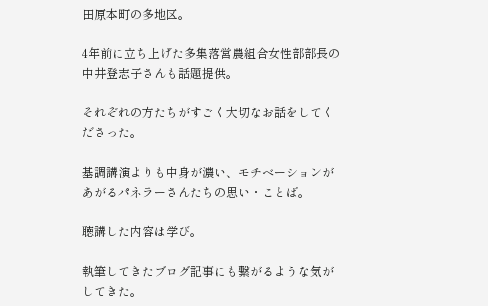田原本町の多地区。

4年前に立ち上げた多集落営農組合女性部部長の中井登志子さんも話題提供。

それぞれの方たちがすごく大切なお話をしてくださった。

基調講演よりも中身が濃い、モチベーションがあがるパネラーさんたちの思い・ことば。

聴講した内容は学び。

執筆してきたブログ記事にも繋がるような気がしてきた。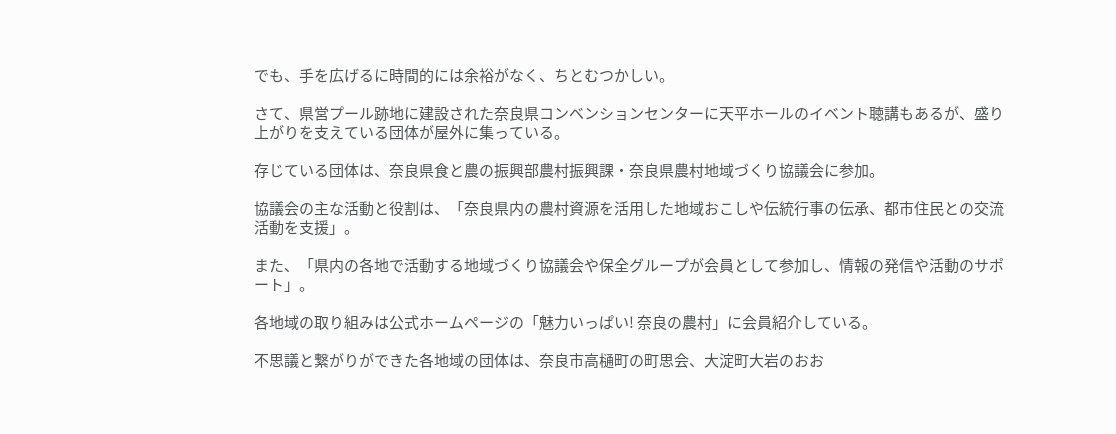でも、手を広げるに時間的には余裕がなく、ちとむつかしい。

さて、県営プール跡地に建設された奈良県コンベンションセンターに天平ホールのイベント聴講もあるが、盛り上がりを支えている団体が屋外に集っている。

存じている団体は、奈良県食と農の振興部農村振興課・奈良県農村地域づくり協議会に参加。

協議会の主な活動と役割は、「奈良県内の農村資源を活用した地域おこしや伝統行事の伝承、都市住民との交流活動を支援」。

また、「県内の各地で活動する地域づくり協議会や保全グループが会員として参加し、情報の発信や活動のサポート」。

各地域の取り組みは公式ホームページの「魅力いっぱい! 奈良の農村」に会員紹介している。

不思議と繋がりができた各地域の団体は、奈良市高樋町の町思会、大淀町大岩のおお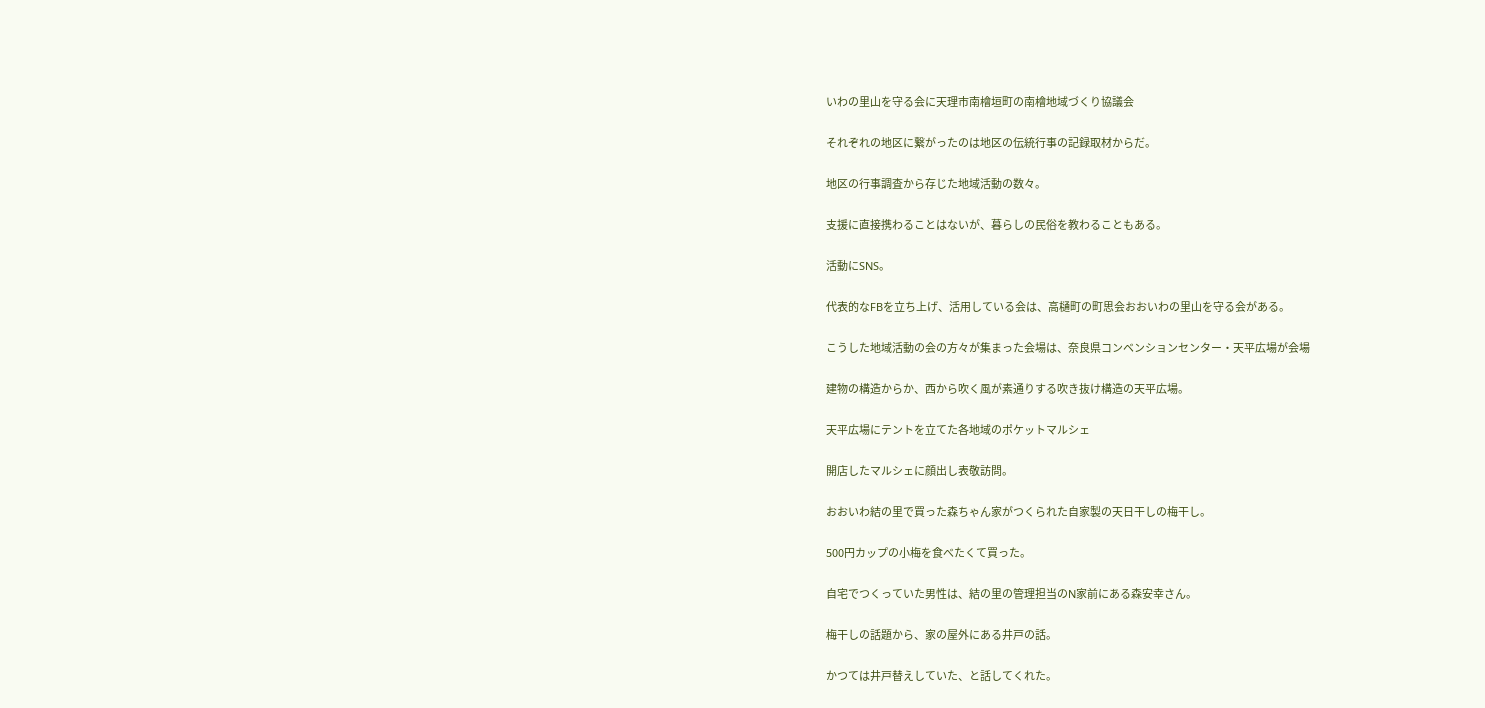いわの里山を守る会に天理市南檜垣町の南檜地域づくり協議会

それぞれの地区に繋がったのは地区の伝統行事の記録取材からだ。

地区の行事調査から存じた地域活動の数々。

支援に直接携わることはないが、暮らしの民俗を教わることもある。

活動にSNS。

代表的なFBを立ち上げ、活用している会は、高樋町の町思会おおいわの里山を守る会がある。

こうした地域活動の会の方々が集まった会場は、奈良県コンベンションセンター・天平広場が会場

建物の構造からか、西から吹く風が素通りする吹き抜け構造の天平広場。

天平広場にテントを立てた各地域のポケットマルシェ

開店したマルシェに顔出し表敬訪問。

おおいわ結の里で買った森ちゃん家がつくられた自家製の天日干しの梅干し。

500円カップの小梅を食べたくて買った。

自宅でつくっていた男性は、結の里の管理担当のN家前にある森安幸さん。

梅干しの話題から、家の屋外にある井戸の話。

かつては井戸替えしていた、と話してくれた。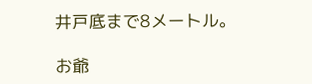井戸底まで8メートル。

お爺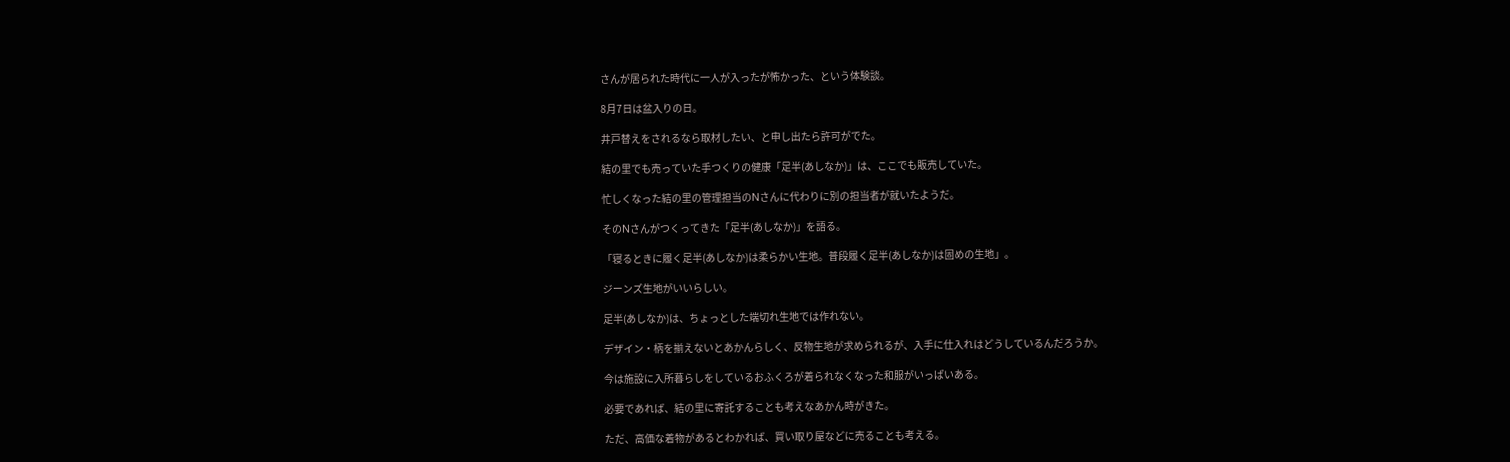さんが居られた時代に一人が入ったが怖かった、という体験談。

8月7日は盆入りの日。

井戸替えをされるなら取材したい、と申し出たら許可がでた。

結の里でも売っていた手つくりの健康「足半(あしなか)」は、ここでも販売していた。

忙しくなった結の里の管理担当のNさんに代わりに別の担当者が就いたようだ。

そのNさんがつくってきた「足半(あしなか)」を語る。

「寝るときに履く足半(あしなか)は柔らかい生地。普段履く足半(あしなか)は固めの生地」。

ジーンズ生地がいいらしい。

足半(あしなか)は、ちょっとした端切れ生地では作れない。

デザイン・柄を揃えないとあかんらしく、反物生地が求められるが、入手に仕入れはどうしているんだろうか。

今は施設に入所暮らしをしているおふくろが着られなくなった和服がいっぱいある。

必要であれば、結の里に寄託することも考えなあかん時がきた。

ただ、高価な着物があるとわかれば、買い取り屋などに売ることも考える。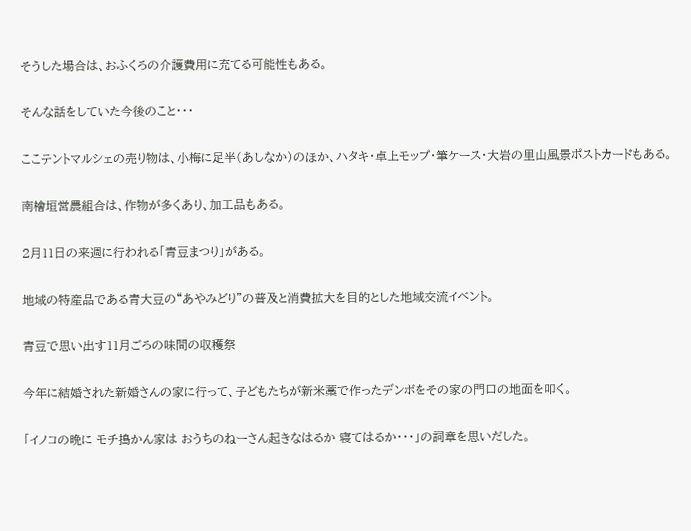そうした場合は、おふくろの介護費用に充てる可能性もある。

そんな話をしていた今後のこと・・・

ここテントマルシェの売り物は、小梅に足半(あしなか)のほか、ハタキ・卓上モップ・筆ケース・大岩の里山風景ポストカードもある。

南檜垣営農組合は、作物が多くあり、加工品もある。

2月11日の来週に行われる「青豆まつり」がある。

地域の特産品である青大豆の“あやみどり”の普及と消費拡大を目的とした地域交流イベント。

青豆で思い出す11月ごろの味間の収穫祭

今年に結婚された新婚さんの家に行って、子どもたちが新米藁で作ったデンボをその家の門口の地面を叩く。

「イノコの晩に モチ搗かん家は おうちのねーさん起きなはるか 寝てはるか・・・」の詞章を思いだした。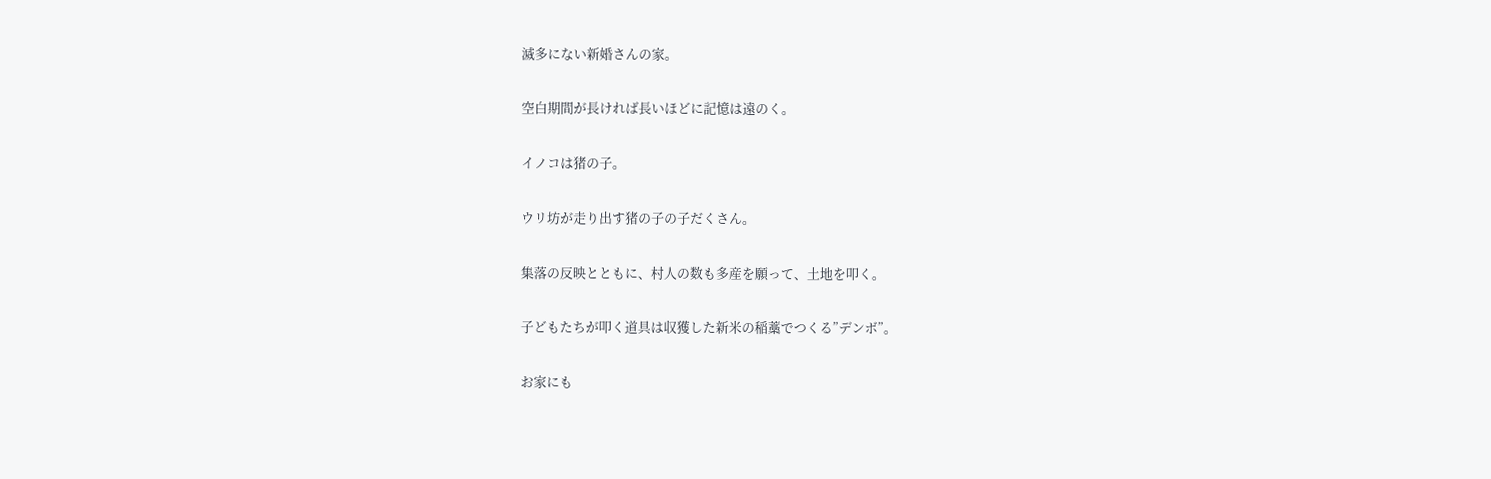滅多にない新婚さんの家。

空白期間が長ければ長いほどに記憶は遠のく。

イノコは猪の子。

ウリ坊が走り出す猪の子の子だくさん。

集落の反映とともに、村人の数も多産を願って、土地を叩く。

子どもたちが叩く道具は収獲した新米の稲藁でつくる”デンボ”。

お家にも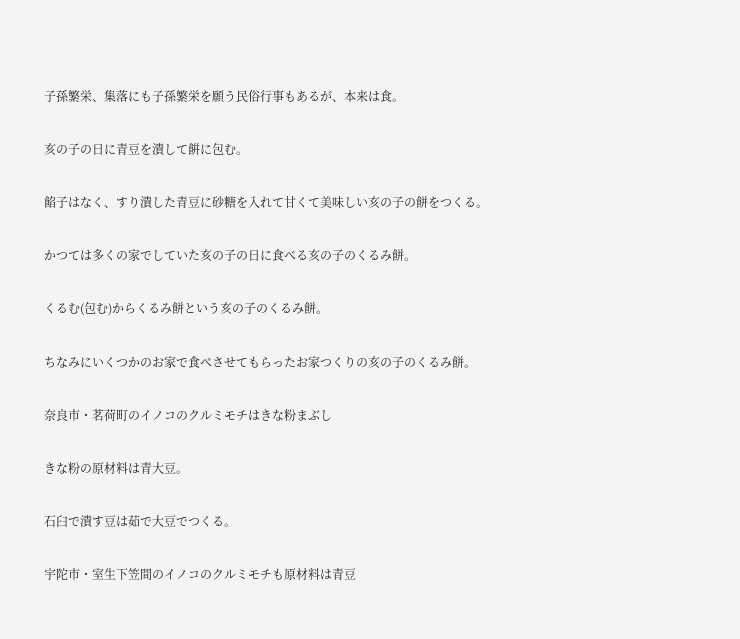子孫繁栄、集落にも子孫繁栄を願う民俗行事もあるが、本来は食。

亥の子の日に青豆を潰して餠に包む。

餡子はなく、すり潰した青豆に砂糖を入れて甘くて美味しい亥の子の餅をつくる。

かつては多くの家でしていた亥の子の日に食べる亥の子のくるみ餅。

くるむ(包む)からくるみ餅という亥の子のくるみ餅。

ちなみにいくつかのお家で食べさせてもらったお家つくりの亥の子のくるみ餅。

奈良市・茗荷町のイノコのクルミモチはきな粉まぶし

きな粉の原材料は青大豆。

石臼で潰す豆は茹で大豆でつくる。

宇陀市・室生下笠間のイノコのクルミモチも原材料は青豆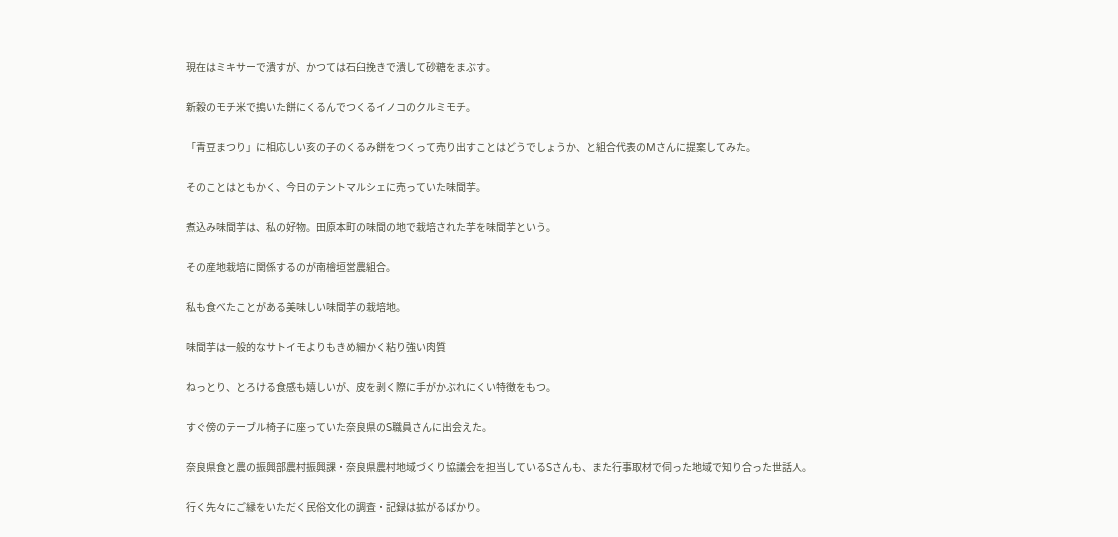現在はミキサーで潰すが、かつては石臼挽きで潰して砂糖をまぶす。

新穀のモチ米で搗いた餅にくるんでつくるイノコのクルミモチ。

「青豆まつり」に相応しい亥の子のくるみ餅をつくって売り出すことはどうでしょうか、と組合代表のMさんに提案してみた。

そのことはともかく、今日のテントマルシェに売っていた味間芋。

煮込み味間芋は、私の好物。田原本町の味間の地で栽培された芋を味間芋という。

その産地栽培に関係するのが南檜垣営農組合。

私も食べたことがある美味しい味間芋の栽培地。

味間芋は一般的なサトイモよりもきめ細かく粘り強い肉質

ねっとり、とろける食感も嬉しいが、皮を剥く際に手がかぶれにくい特徴をもつ。

すぐ傍のテーブル椅子に座っていた奈良県のS職員さんに出会えた。

奈良県食と農の振興部農村振興課・奈良県農村地域づくり協議会を担当しているSさんも、また行事取材で伺った地域で知り合った世話人。

行く先々にご縁をいただく民俗文化の調査・記録は拡がるばかり。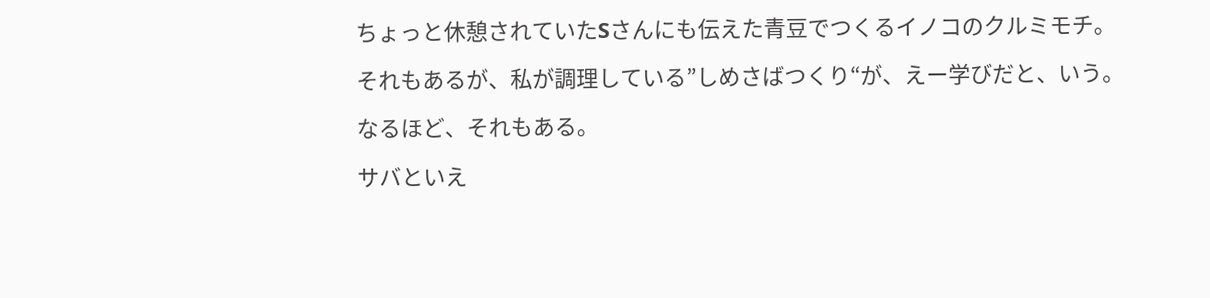ちょっと休憩されていたSさんにも伝えた青豆でつくるイノコのクルミモチ。

それもあるが、私が調理している”しめさばつくり“が、えー学びだと、いう。

なるほど、それもある。

サバといえ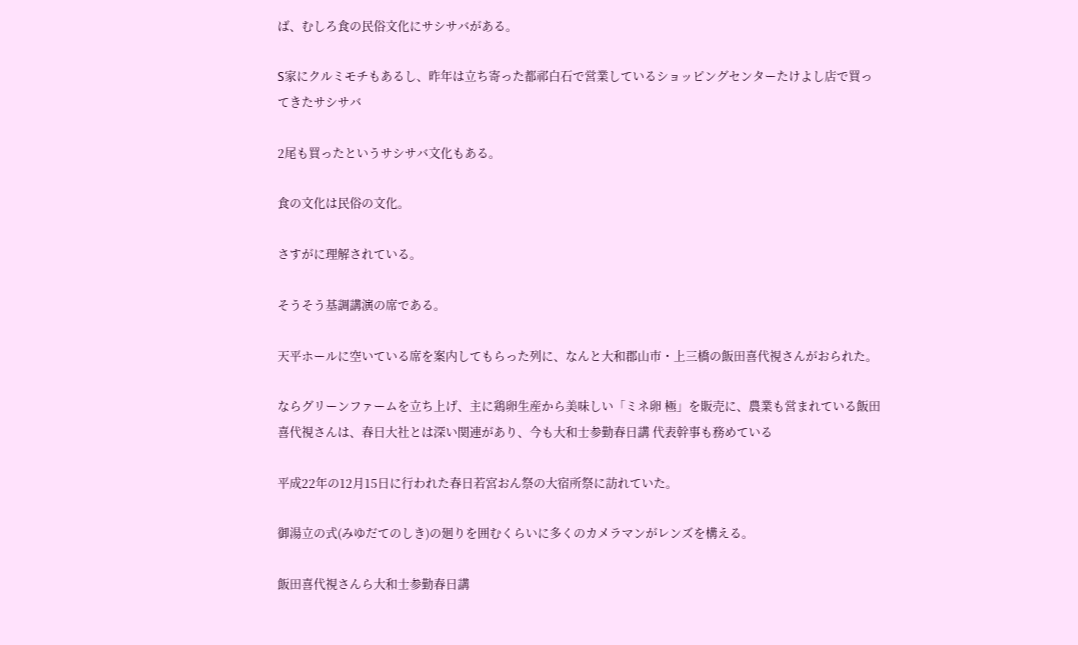ば、むしろ食の民俗文化にサシサバがある。

S家にクルミモチもあるし、昨年は立ち寄った都祁白石で営業しているショッピングセンターたけよし店で買ってきたサシサバ

2尾も買ったというサシサバ文化もある。

食の文化は民俗の文化。

さすがに理解されている。

そうそう基調講演の席である。

天平ホールに空いている席を案内してもらった列に、なんと大和郡山市・上三橋の飯田喜代視さんがおられた。

ならグリーンファームを立ち上げ、主に鶏卵生産から美味しい「ミネ卵 極」を販売に、農業も営まれている飯田喜代視さんは、春日大社とは深い関連があり、今も大和士参勤春日講 代表幹事も務めている

平成22年の12月15日に行われた春日若宮おん祭の大宿所祭に訪れていた。

御湯立の式(みゆだてのしき)の廻りを囲むくらいに多くのカメラマンがレンズを構える。

飯田喜代視さんら大和士参勤春日講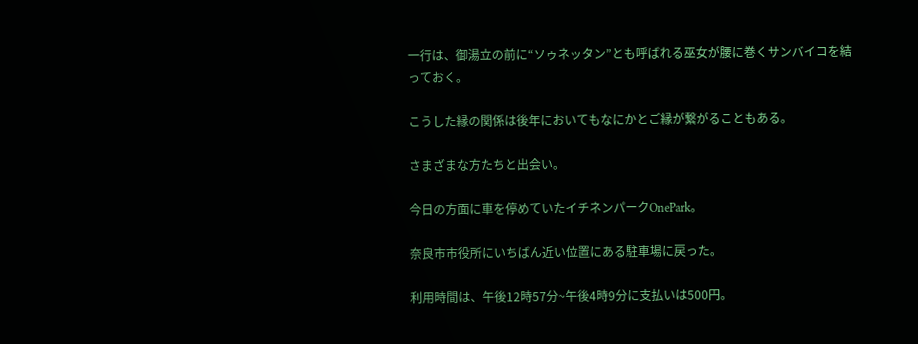一行は、御湯立の前に“ソゥネッタン”とも呼ばれる巫女が腰に巻くサンバイコを結っておく。

こうした縁の関係は後年においてもなにかとご縁が繋がることもある。

さまざまな方たちと出会い。

今日の方面に車を停めていたイチネンパークOnePark。

奈良市市役所にいちばん近い位置にある駐車場に戻った。

利用時間は、午後12時57分~午後4時9分に支払いは500円。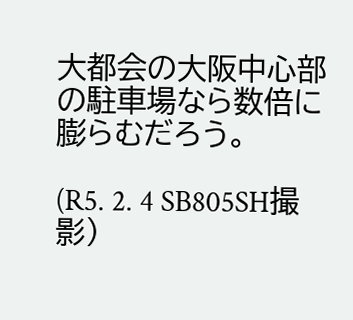大都会の大阪中心部の駐車場なら数倍に膨らむだろう。

(R5. 2. 4 SB805SH撮影)